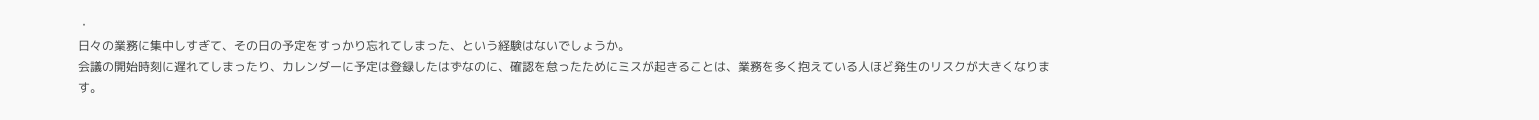・
日々の業務に集中しすぎて、その日の予定をすっかり忘れてしまった、という経験はないでしょうか。
会議の開始時刻に遅れてしまったり、カレンダーに予定は登録したはずなのに、確認を怠ったためにミスが起きることは、業務を多く抱えている人ほど発生のリスクが大きくなります。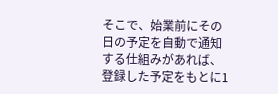そこで、始業前にその日の予定を自動で通知する仕組みがあれば、登録した予定をもとに1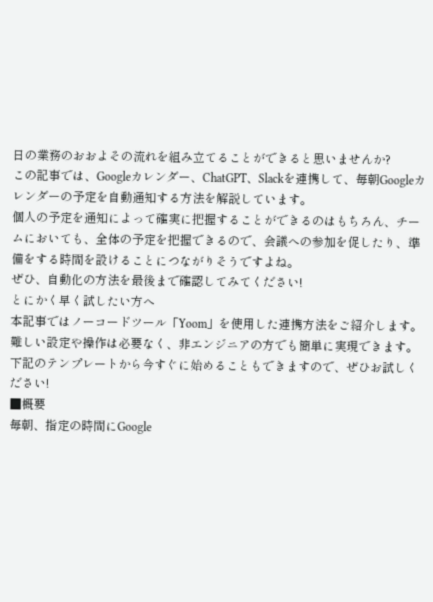日の業務のおおよその流れを組み立てることができると思いませんか?
この記事では、Googleカレンダー、ChatGPT、Slackを連携して、毎朝Googleカレンダーの予定を自動通知する方法を解説しています。
個人の予定を通知によって確実に把握することができるのはもちろん、チームにおいても、全体の予定を把握できるので、会議への参加を促したり、準備をする時間を設けることにつながりそうですよね。
ぜひ、自動化の方法を最後まで確認してみてください!
とにかく早く試したい方へ
本記事ではノーコードツール「Yoom」を使用した連携方法をご紹介します。
難しい設定や操作は必要なく、非エンジニアの方でも簡単に実現できます。
下記のテンプレートから今すぐに始めることもできますので、ぜひお試しください!
■概要
毎朝、指定の時間にGoogle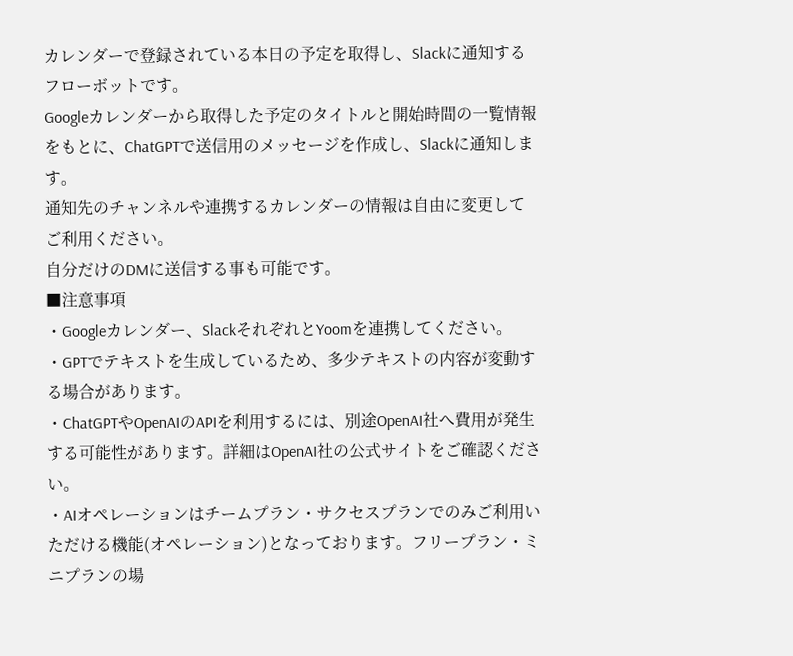カレンダーで登録されている本日の予定を取得し、Slackに通知するフローボットです。
Googleカレンダーから取得した予定のタイトルと開始時間の一覧情報をもとに、ChatGPTで送信用のメッセージを作成し、Slackに通知します。
通知先のチャンネルや連携するカレンダーの情報は自由に変更してご利用ください。
自分だけのDMに送信する事も可能です。
■注意事項
・Googleカレンダー、SlackそれぞれとYoomを連携してください。
・GPTでテキストを生成しているため、多少テキストの内容が変動する場合があります。
・ChatGPTやOpenAIのAPIを利用するには、別途OpenAI社へ費用が発生する可能性があります。詳細はOpenAI社の公式サイトをご確認ください。
・AIオペレーションはチームプラン・サクセスプランでのみご利用いただける機能(オペレーション)となっております。フリープラン・ミニプランの場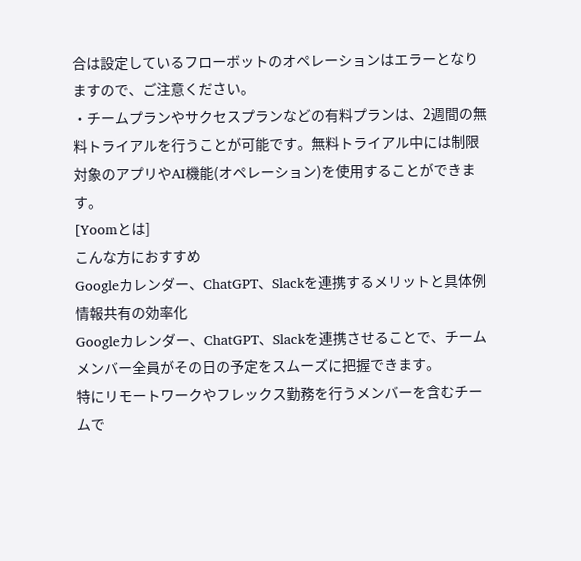合は設定しているフローボットのオペレーションはエラーとなりますので、ご注意ください。
・チームプランやサクセスプランなどの有料プランは、2週間の無料トライアルを行うことが可能です。無料トライアル中には制限対象のアプリやAI機能(オペレーション)を使用することができます。
[Yoomとは]
こんな方におすすめ
Googleカレンダー、ChatGPT、Slackを連携するメリットと具体例
情報共有の効率化
Googleカレンダー、ChatGPT、Slackを連携させることで、チームメンバー全員がその日の予定をスムーズに把握できます。
特にリモートワークやフレックス勤務を行うメンバーを含むチームで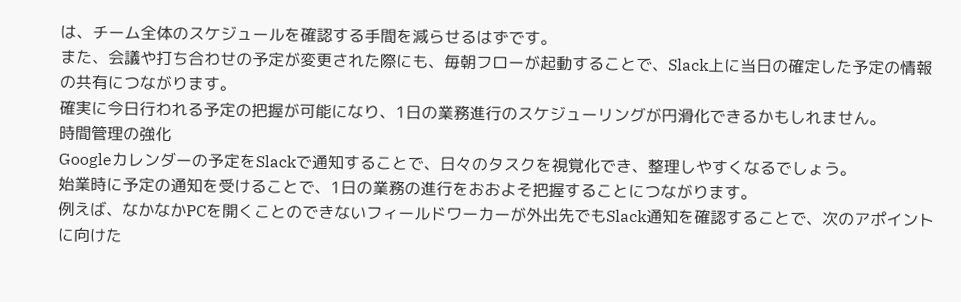は、チーム全体のスケジュールを確認する手間を減らせるはずです。
また、会議や打ち合わせの予定が変更された際にも、毎朝フローが起動することで、Slack上に当日の確定した予定の情報の共有につながります。
確実に今日行われる予定の把握が可能になり、1日の業務進行のスケジューリングが円滑化できるかもしれません。
時間管理の強化
Googleカレンダーの予定をSlackで通知することで、日々のタスクを視覚化でき、整理しやすくなるでしょう。
始業時に予定の通知を受けることで、1日の業務の進行をおおよそ把握することにつながります。
例えば、なかなかPCを開くことのできないフィールドワーカーが外出先でもSlack通知を確認することで、次のアポイントに向けた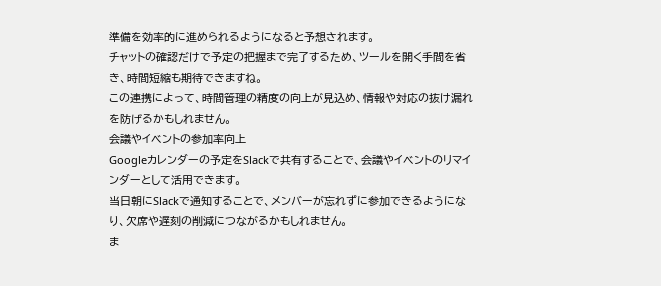準備を効率的に進められるようになると予想されます。
チャットの確認だけで予定の把握まで完了するため、ツールを開く手間を省き、時間短縮も期待できますね。
この連携によって、時間管理の精度の向上が見込め、情報や対応の抜け漏れを防げるかもしれません。
会議やイベントの参加率向上
Googleカレンダーの予定をSlackで共有することで、会議やイベントのリマインダーとして活用できます。
当日朝にSlackで通知することで、メンバーが忘れずに参加できるようになり、欠席や遅刻の削減につながるかもしれません。
ま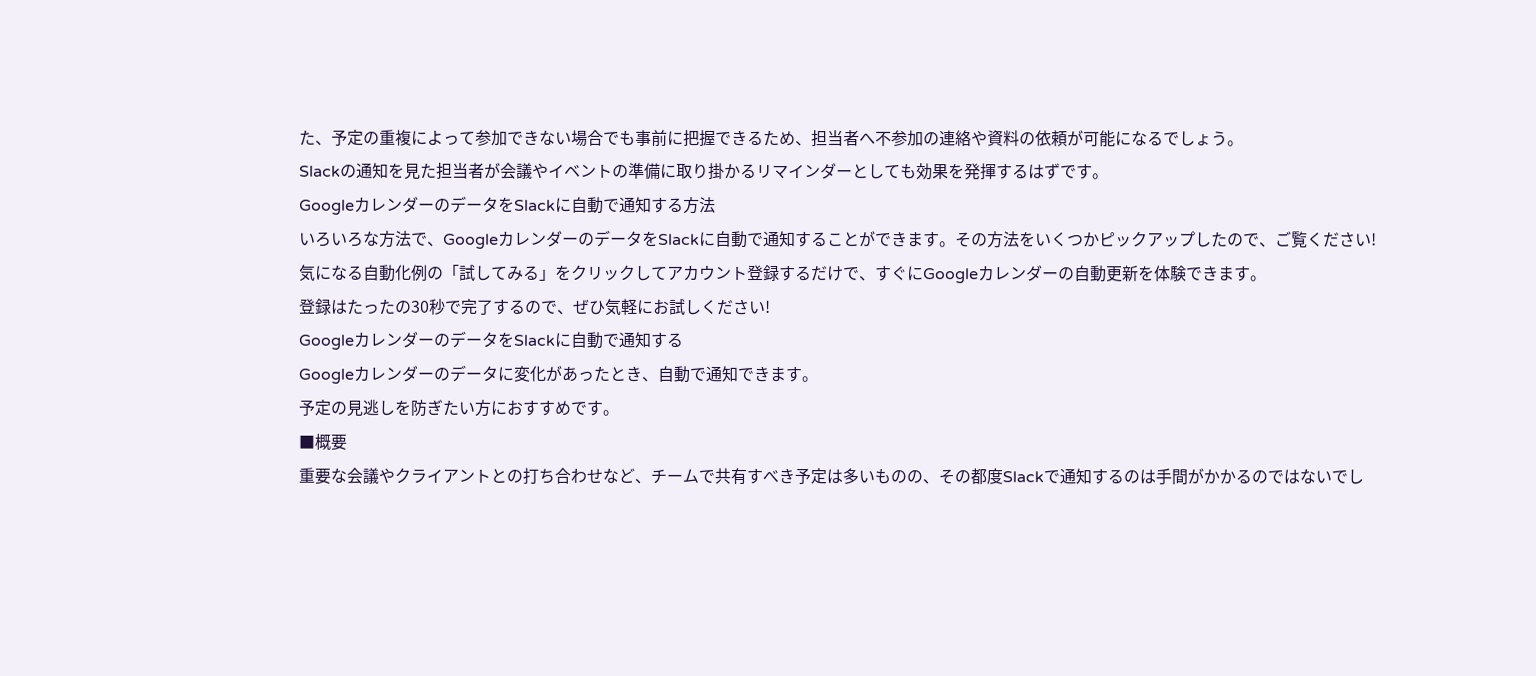た、予定の重複によって参加できない場合でも事前に把握できるため、担当者へ不参加の連絡や資料の依頼が可能になるでしょう。
Slackの通知を見た担当者が会議やイベントの準備に取り掛かるリマインダーとしても効果を発揮するはずです。
GoogleカレンダーのデータをSlackに自動で通知する方法
いろいろな方法で、GoogleカレンダーのデータをSlackに自動で通知することができます。その方法をいくつかピックアップしたので、ご覧ください!
気になる自動化例の「試してみる」をクリックしてアカウント登録するだけで、すぐにGoogleカレンダーの自動更新を体験できます。
登録はたったの30秒で完了するので、ぜひ気軽にお試しください!
GoogleカレンダーのデータをSlackに自動で通知する
Googleカレンダーのデータに変化があったとき、自動で通知できます。
予定の見逃しを防ぎたい方におすすめです。
■概要
重要な会議やクライアントとの打ち合わせなど、チームで共有すべき予定は多いものの、その都度Slackで通知するのは手間がかかるのではないでし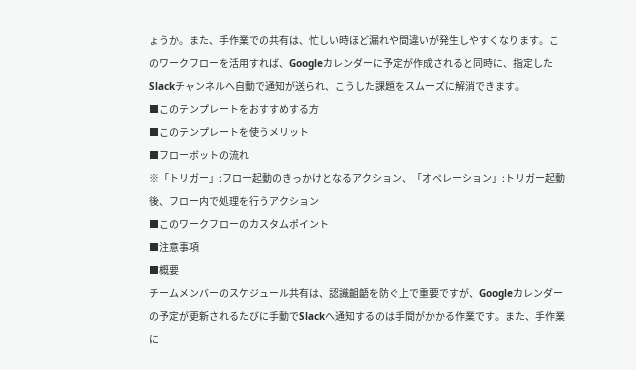ょうか。また、手作業での共有は、忙しい時ほど漏れや間違いが発生しやすくなります。このワークフローを活用すれば、Googleカレンダーに予定が作成されると同時に、指定したSlackチャンネルへ自動で通知が送られ、こうした課題をスムーズに解消できます。
■このテンプレートをおすすめする方
■このテンプレートを使うメリット
■フローボットの流れ
※「トリガー」:フロー起動のきっかけとなるアクション、「オペレーション」:トリガー起動後、フロー内で処理を行うアクション
■このワークフローのカスタムポイント
■注意事項
■概要
チームメンバーのスケジュール共有は、認識齟齬を防ぐ上で重要ですが、Googleカレンダーの予定が更新されるたびに手動でSlackへ通知するのは手間がかかる作業です。また、手作業に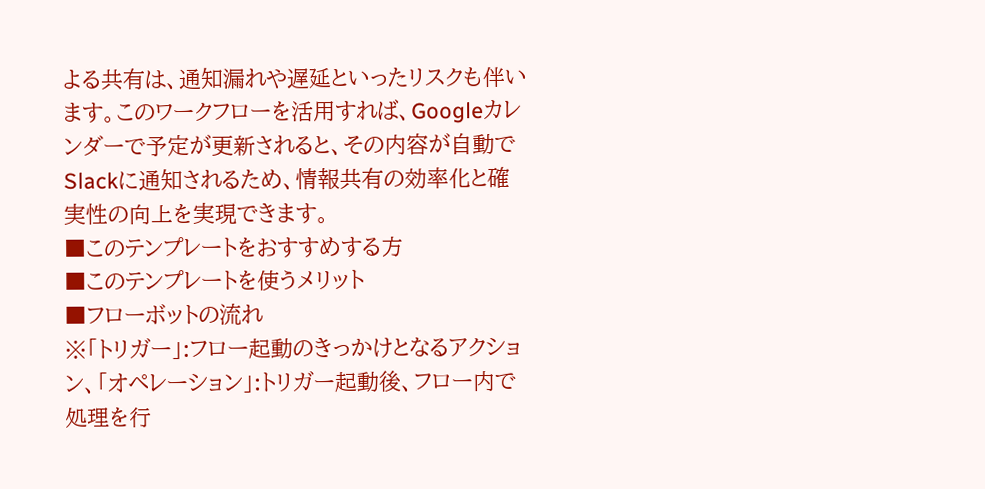よる共有は、通知漏れや遅延といったリスクも伴います。このワークフローを活用すれば、Googleカレンダーで予定が更新されると、その内容が自動でSlackに通知されるため、情報共有の効率化と確実性の向上を実現できます。
■このテンプレートをおすすめする方
■このテンプレートを使うメリット
■フローボットの流れ
※「トリガー」:フロー起動のきっかけとなるアクション、「オペレーション」:トリガー起動後、フロー内で処理を行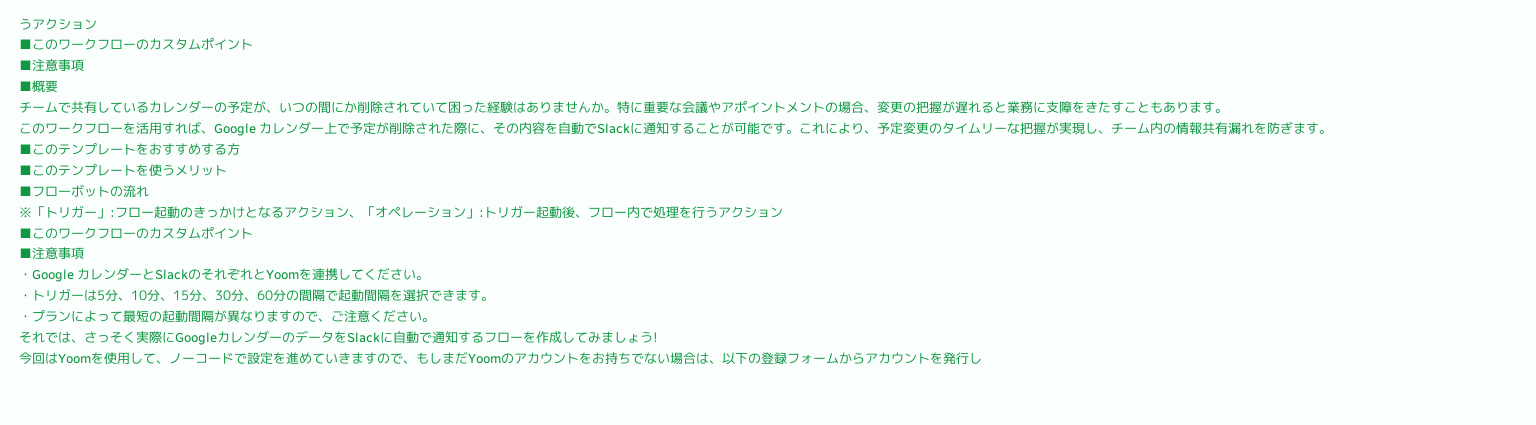うアクション
■このワークフローのカスタムポイント
■注意事項
■概要
チームで共有しているカレンダーの予定が、いつの間にか削除されていて困った経験はありませんか。特に重要な会議やアポイントメントの場合、変更の把握が遅れると業務に支障をきたすこともあります。
このワークフローを活用すれば、Google カレンダー上で予定が削除された際に、その内容を自動でSlackに通知することが可能です。これにより、予定変更のタイムリーな把握が実現し、チーム内の情報共有漏れを防ぎます。
■このテンプレートをおすすめする方
■このテンプレートを使うメリット
■フローボットの流れ
※「トリガー」:フロー起動のきっかけとなるアクション、「オペレーション」:トリガー起動後、フロー内で処理を行うアクション
■このワークフローのカスタムポイント
■注意事項
・Google カレンダーとSlackのそれぞれとYoomを連携してください。
・トリガーは5分、10分、15分、30分、60分の間隔で起動間隔を選択できます。
・プランによって最短の起動間隔が異なりますので、ご注意ください。
それでは、さっそく実際にGoogleカレンダーのデータをSlackに自動で通知するフローを作成してみましょう!
今回はYoomを使用して、ノーコードで設定を進めていきますので、もしまだYoomのアカウントをお持ちでない場合は、以下の登録フォームからアカウントを発行し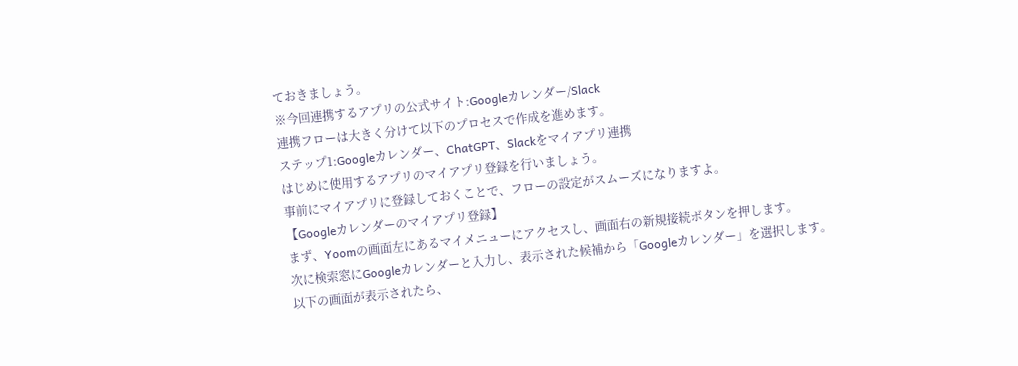ておきましょう。
※今回連携するアプリの公式サイト:Googleカレンダー/Slack
連携フローは大きく分けて以下のプロセスで作成を進めます。
ステップ1:Googleカレンダー、ChatGPT、Slackをマイアプリ連携
はじめに使用するアプリのマイアプリ登録を行いましょう。
事前にマイアプリに登録しておくことで、フローの設定がスムーズになりますよ。
【Googleカレンダーのマイアプリ登録】
まず、Yoomの画面左にあるマイメニューにアクセスし、画面右の新規接続ボタンを押します。
次に検索窓にGoogleカレンダーと入力し、表示された候補から「Googleカレンダー」を選択します。
以下の画面が表示されたら、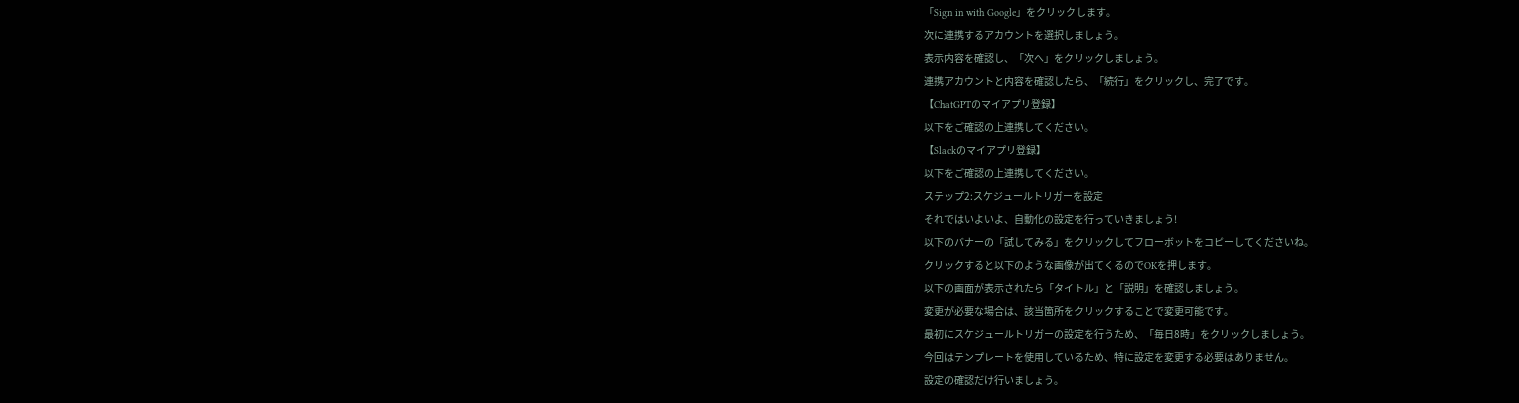「Sign in with Google」をクリックします。
次に連携するアカウントを選択しましょう。
表示内容を確認し、「次へ」をクリックしましょう。
連携アカウントと内容を確認したら、「続行」をクリックし、完了です。
【ChatGPTのマイアプリ登録】
以下をご確認の上連携してください。
【Slackのマイアプリ登録】
以下をご確認の上連携してください。
ステップ2:スケジュールトリガーを設定
それではいよいよ、自動化の設定を行っていきましょう!
以下のバナーの「試してみる」をクリックしてフローボットをコピーしてくださいね。
クリックすると以下のような画像が出てくるのでOKを押します。
以下の画面が表示されたら「タイトル」と「説明」を確認しましょう。
変更が必要な場合は、該当箇所をクリックすることで変更可能です。
最初にスケジュールトリガーの設定を行うため、「毎日8時」をクリックしましょう。
今回はテンプレートを使用しているため、特に設定を変更する必要はありません。
設定の確認だけ行いましょう。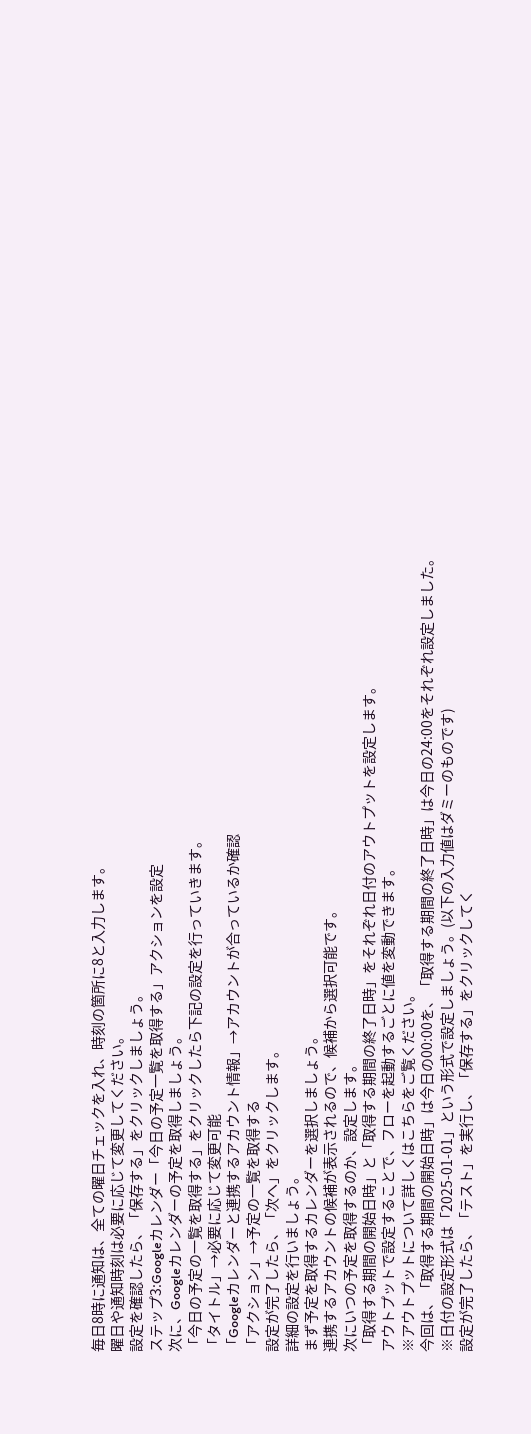毎日8時に通知は、全ての曜日チェックを入れ、時刻の箇所に8と入力します。
曜日や通知時刻は必要に応じて変更してください。
設定を確認したら、「保存する」をクリックしましょう。
ステップ3:Googleカレンダー「今日の予定一覧を取得する」アクションを設定
次に、Googleカレンダーの予定を取得しましょう。
「今日の予定の一覧を取得する」をクリックしたら下記の設定を行っていきます。
「タイトル」→必要に応じて変更可能
「Googleカレンダーと連携するアカウント情報」→アカウントが合っているか確認
「アクション」→予定の一覧を取得する
設定が完了したら、「次へ」をクリックします。
詳細の設定を行いましょう。
まず予定を取得するカレンダーを選択しましょう。
連携するアカウントの候補が表示されるので、候補から選択可能です。
次にいつの予定を取得するのか、設定します。
「取得する期間の開始日時」と「取得する期間の終了日時」をそれぞれ日付のアウトプットを設定します。
アウトプットで設定することで、フローを起動するごとに値を変動できます。
※アウトプットについて詳しくはこちらをご覧ください。
今回は、「取得する期間の開始日時」は今日の00:00を、「取得する期間の終了日時」は今日の24:00をそれぞれ設定しました。
※日付の設定形式は「2025-01-01」という形式で設定しましょう。(以下の入力値はダミーのものです)
設定が完了したら、「テスト」を実行し、「保存する」をクリックしてく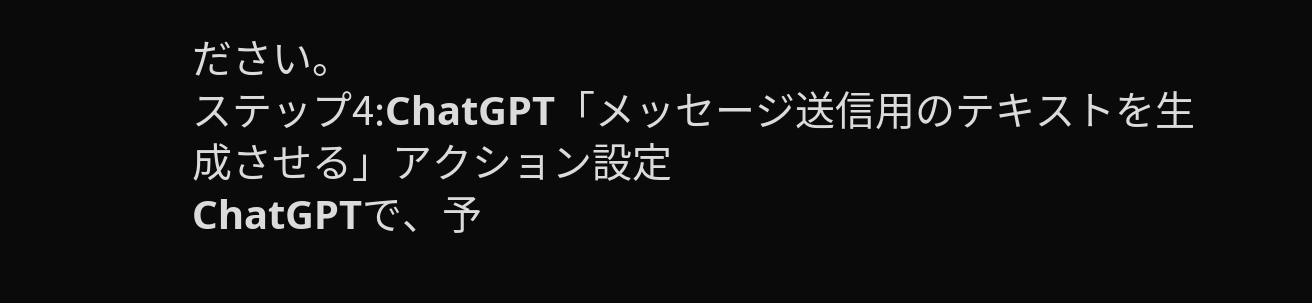ださい。
ステップ4:ChatGPT「メッセージ送信用のテキストを生成させる」アクション設定
ChatGPTで、予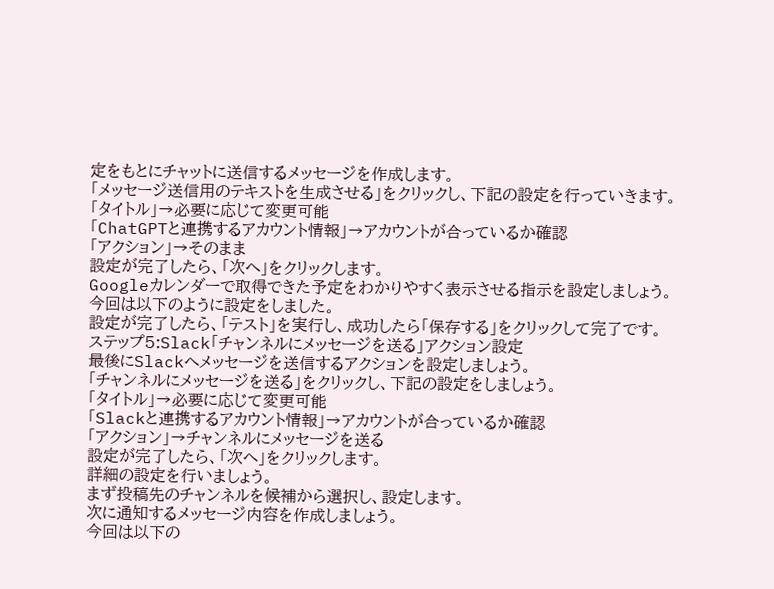定をもとにチャットに送信するメッセージを作成します。
「メッセージ送信用のテキストを生成させる」をクリックし、下記の設定を行っていきます。
「タイトル」→必要に応じて変更可能
「ChatGPTと連携するアカウント情報」→アカウントが合っているか確認
「アクション」→そのまま
設定が完了したら、「次へ」をクリックします。
Googleカレンダーで取得できた予定をわかりやすく表示させる指示を設定しましょう。
今回は以下のように設定をしました。
設定が完了したら、「テスト」を実行し、成功したら「保存する」をクリックして完了です。
ステップ5:Slack「チャンネルにメッセージを送る」アクション設定
最後にSlackへメッセージを送信するアクションを設定しましょう。
「チャンネルにメッセージを送る」をクリックし、下記の設定をしましょう。
「タイトル」→必要に応じて変更可能
「Slackと連携するアカウント情報」→アカウントが合っているか確認
「アクション」→チャンネルにメッセージを送る
設定が完了したら、「次へ」をクリックします。
詳細の設定を行いましょう。
まず投稿先のチャンネルを候補から選択し、設定します。
次に通知するメッセージ内容を作成しましょう。
今回は以下の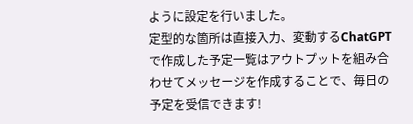ように設定を行いました。
定型的な箇所は直接入力、変動するChatGPTで作成した予定一覧はアウトプットを組み合わせてメッセージを作成することで、毎日の予定を受信できます!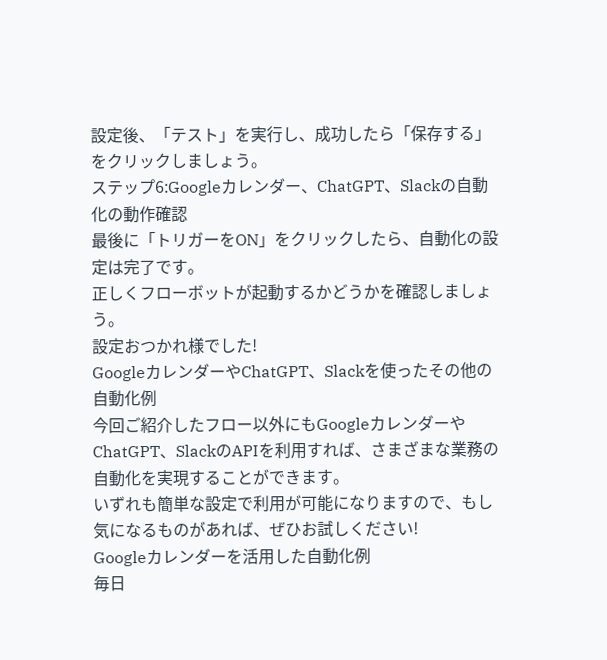設定後、「テスト」を実行し、成功したら「保存する」をクリックしましょう。
ステップ6:Googleカレンダー、ChatGPT、Slackの自動化の動作確認
最後に「トリガーをON」をクリックしたら、自動化の設定は完了です。
正しくフローボットが起動するかどうかを確認しましょう。
設定おつかれ様でした!
GoogleカレンダーやChatGPT、Slackを使ったその他の自動化例
今回ご紹介したフロー以外にもGoogleカレンダーやChatGPT、SlackのAPIを利用すれば、さまざまな業務の自動化を実現することができます。
いずれも簡単な設定で利用が可能になりますので、もし気になるものがあれば、ぜひお試しください!
Googleカレンダーを活用した自動化例
毎日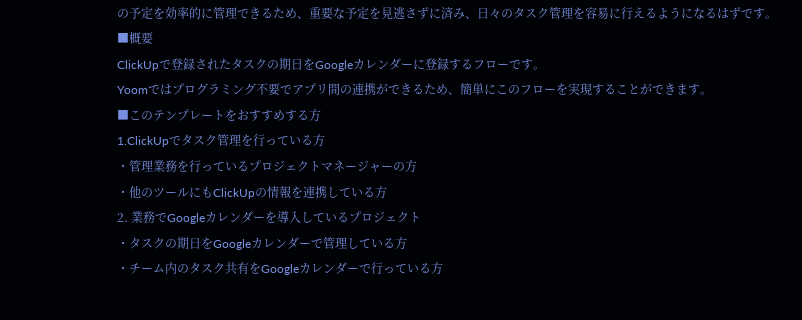の予定を効率的に管理できるため、重要な予定を見逃さずに済み、日々のタスク管理を容易に行えるようになるはずです。
■概要
ClickUpで登録されたタスクの期日をGoogleカレンダーに登録するフローです。
Yoomではプログラミング不要でアプリ間の連携ができるため、簡単にこのフローを実現することができます。
■このテンプレートをおすすめする方
1.ClickUpでタスク管理を行っている方
・管理業務を行っているプロジェクトマネージャーの方
・他のツールにもClickUpの情報を連携している方
2. 業務でGoogleカレンダーを導入しているプロジェクト
・タスクの期日をGoogleカレンダーで管理している方
・チーム内のタスク共有をGoogleカレンダーで行っている方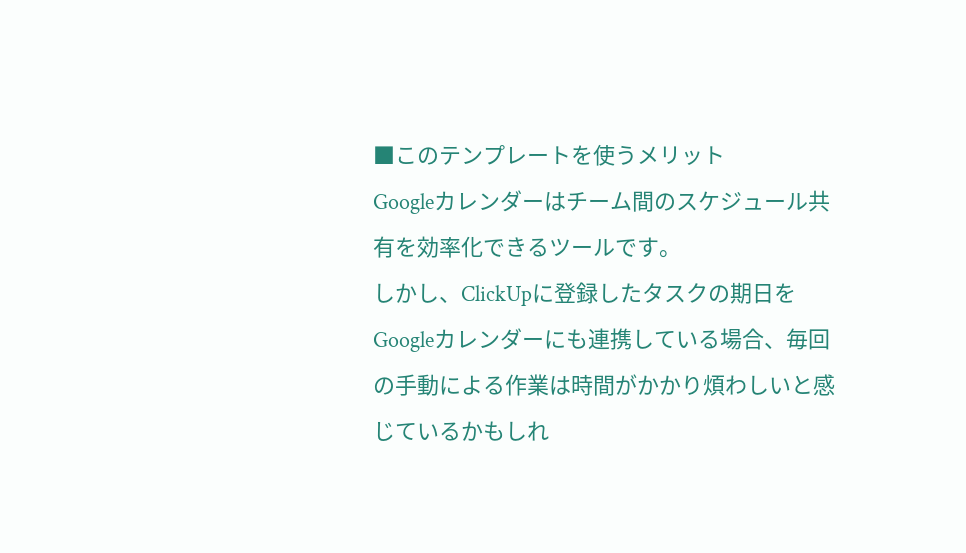■このテンプレートを使うメリット
Googleカレンダーはチーム間のスケジュール共有を効率化できるツールです。
しかし、ClickUpに登録したタスクの期日をGoogleカレンダーにも連携している場合、毎回の手動による作業は時間がかかり煩わしいと感じているかもしれ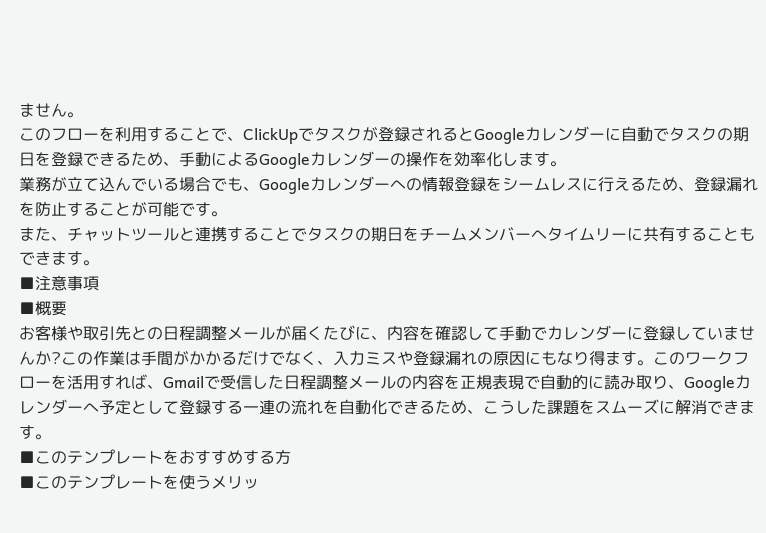ません。
このフローを利用することで、ClickUpでタスクが登録されるとGoogleカレンダーに自動でタスクの期日を登録できるため、手動によるGoogleカレンダーの操作を効率化します。
業務が立て込んでいる場合でも、Googleカレンダーへの情報登録をシームレスに行えるため、登録漏れを防止することが可能です。
また、チャットツールと連携することでタスクの期日をチームメンバーへタイムリーに共有することもできます。
■注意事項
■概要
お客様や取引先との日程調整メールが届くたびに、内容を確認して手動でカレンダーに登録していませんか?この作業は手間がかかるだけでなく、入力ミスや登録漏れの原因にもなり得ます。このワークフローを活用すれば、Gmailで受信した日程調整メールの内容を正規表現で自動的に読み取り、Googleカレンダーへ予定として登録する一連の流れを自動化できるため、こうした課題をスムーズに解消できます。
■このテンプレートをおすすめする方
■このテンプレートを使うメリッ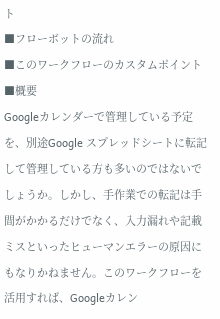ト
■フローボットの流れ
■このワークフローのカスタムポイント
■概要
Googleカレンダーで管理している予定を、別途Google スプレッドシートに転記して管理している方も多いのではないでしょうか。しかし、手作業での転記は手間がかかるだけでなく、入力漏れや記載ミスといったヒューマンエラーの原因にもなりかねません。このワークフローを活用すれば、Googleカレン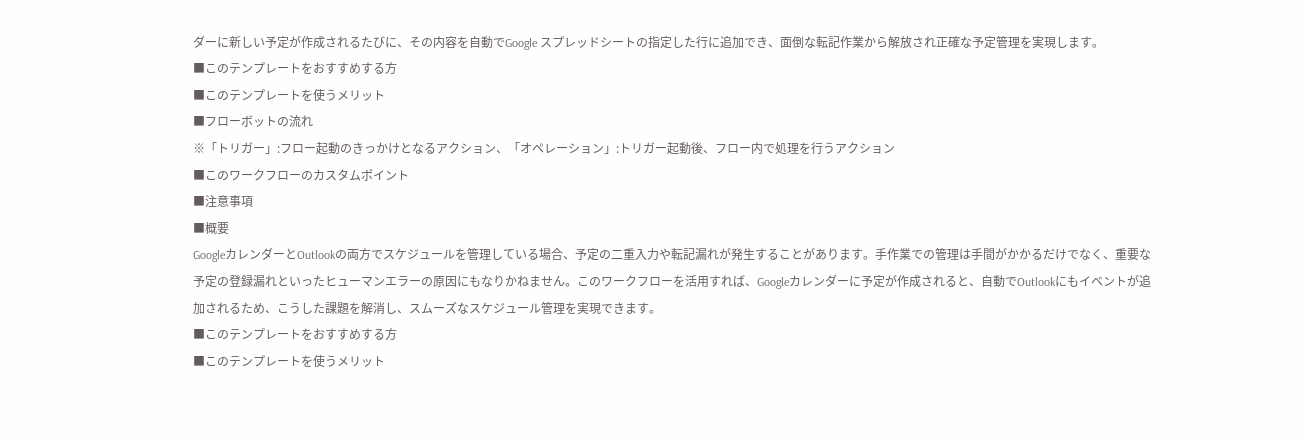ダーに新しい予定が作成されるたびに、その内容を自動でGoogle スプレッドシートの指定した行に追加でき、面倒な転記作業から解放され正確な予定管理を実現します。
■このテンプレートをおすすめする方
■このテンプレートを使うメリット
■フローボットの流れ
※「トリガー」:フロー起動のきっかけとなるアクション、「オペレーション」:トリガー起動後、フロー内で処理を行うアクション
■このワークフローのカスタムポイント
■注意事項
■概要
GoogleカレンダーとOutlookの両方でスケジュールを管理している場合、予定の二重入力や転記漏れが発生することがあります。手作業での管理は手間がかかるだけでなく、重要な予定の登録漏れといったヒューマンエラーの原因にもなりかねません。このワークフローを活用すれば、Googleカレンダーに予定が作成されると、自動でOutlookにもイベントが追加されるため、こうした課題を解消し、スムーズなスケジュール管理を実現できます。
■このテンプレートをおすすめする方
■このテンプレートを使うメリット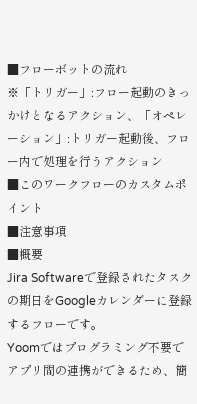■フローボットの流れ
※「トリガー」:フロー起動のきっかけとなるアクション、「オペレーション」:トリガー起動後、フロー内で処理を行うアクション
■このワークフローのカスタムポイント
■注意事項
■概要
Jira Softwareで登録されたタスクの期日をGoogleカレンダーに登録するフローです。
Yoomではプログラミング不要でアプリ間の連携ができるため、簡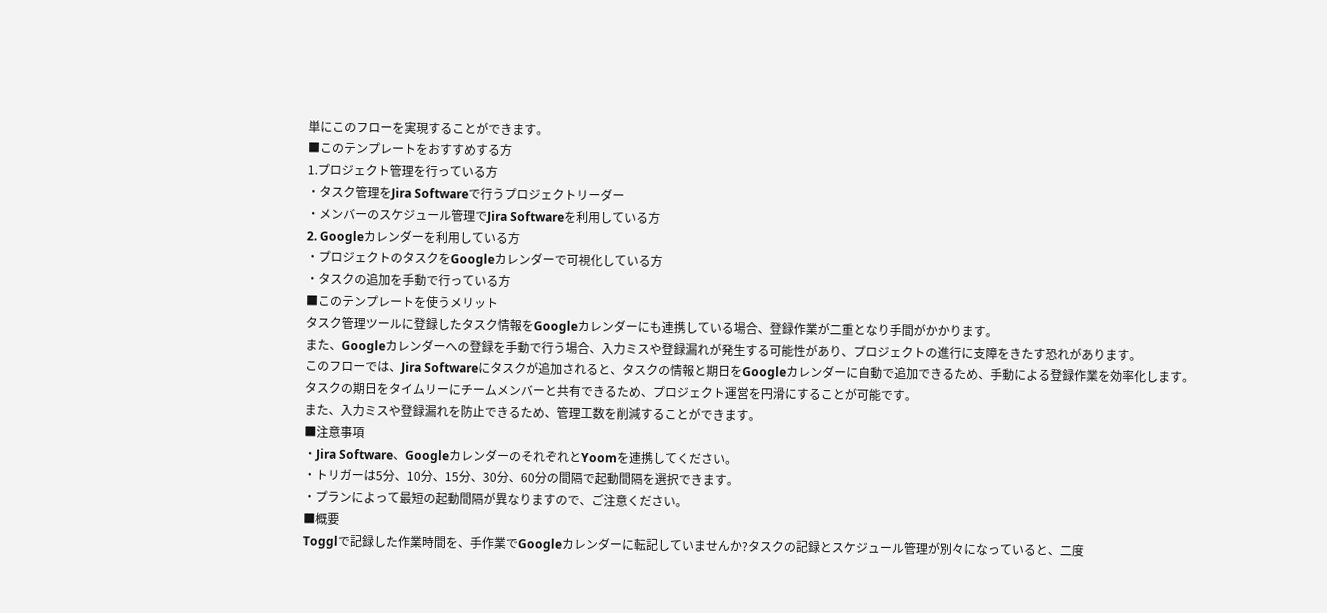単にこのフローを実現することができます。
■このテンプレートをおすすめする方
1.プロジェクト管理を行っている方
・タスク管理をJira Softwareで行うプロジェクトリーダー
・メンバーのスケジュール管理でJira Softwareを利用している方
2. Googleカレンダーを利用している方
・プロジェクトのタスクをGoogleカレンダーで可視化している方
・タスクの追加を手動で行っている方
■このテンプレートを使うメリット
タスク管理ツールに登録したタスク情報をGoogleカレンダーにも連携している場合、登録作業が二重となり手間がかかります。
また、Googleカレンダーへの登録を手動で行う場合、入力ミスや登録漏れが発生する可能性があり、プロジェクトの進行に支障をきたす恐れがあります。
このフローでは、Jira Softwareにタスクが追加されると、タスクの情報と期日をGoogleカレンダーに自動で追加できるため、手動による登録作業を効率化します。
タスクの期日をタイムリーにチームメンバーと共有できるため、プロジェクト運営を円滑にすることが可能です。
また、入力ミスや登録漏れを防止できるため、管理工数を削減することができます。
■注意事項
・Jira Software、GoogleカレンダーのそれぞれとYoomを連携してください。
・トリガーは5分、10分、15分、30分、60分の間隔で起動間隔を選択できます。
・プランによって最短の起動間隔が異なりますので、ご注意ください。
■概要
Togglで記録した作業時間を、手作業でGoogleカレンダーに転記していませんか?タスクの記録とスケジュール管理が別々になっていると、二度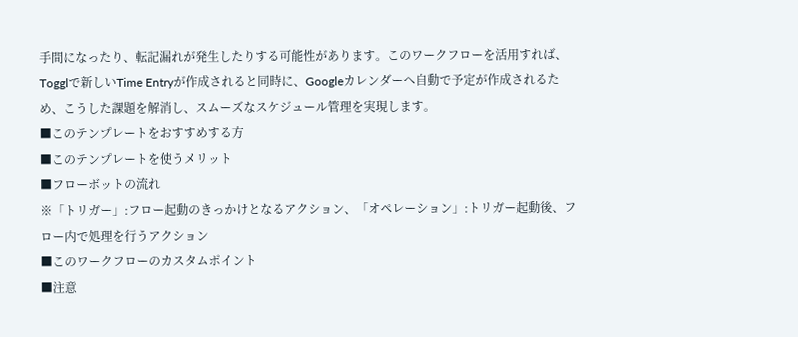手間になったり、転記漏れが発生したりする可能性があります。このワークフローを活用すれば、Togglで新しいTime Entryが作成されると同時に、Googleカレンダーへ自動で予定が作成されるため、こうした課題を解消し、スムーズなスケジュール管理を実現します。
■このテンプレートをおすすめする方
■このテンプレートを使うメリット
■フローボットの流れ
※「トリガー」:フロー起動のきっかけとなるアクション、「オペレーション」:トリガー起動後、フロー内で処理を行うアクション
■このワークフローのカスタムポイント
■注意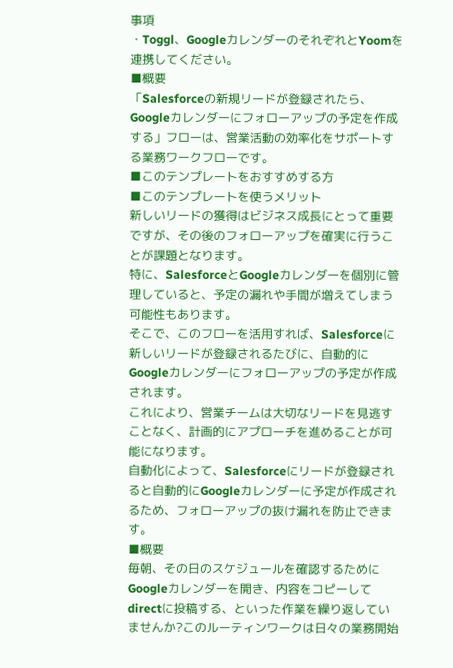事項
・Toggl、GoogleカレンダーのそれぞれとYoomを連携してください。
■概要
「Salesforceの新規リードが登録されたら、Googleカレンダーにフォローアップの予定を作成する」フローは、営業活動の効率化をサポートする業務ワークフローです。
■このテンプレートをおすすめする方
■このテンプレートを使うメリット
新しいリードの獲得はビジネス成長にとって重要ですが、その後のフォローアップを確実に行うことが課題となります。
特に、SalesforceとGoogleカレンダーを個別に管理していると、予定の漏れや手間が増えてしまう可能性もあります。
そこで、このフローを活用すれば、Salesforceに新しいリードが登録されるたびに、自動的にGoogleカレンダーにフォローアップの予定が作成されます。
これにより、営業チームは大切なリードを見逃すことなく、計画的にアプローチを進めることが可能になります。
自動化によって、Salesforceにリードが登録されると自動的にGoogleカレンダーに予定が作成されるため、フォローアップの抜け漏れを防止できます。
■概要
毎朝、その日のスケジュールを確認するためにGoogleカレンダーを開き、内容をコピーしてdirectに投稿する、といった作業を繰り返していませんか?このルーティンワークは日々の業務開始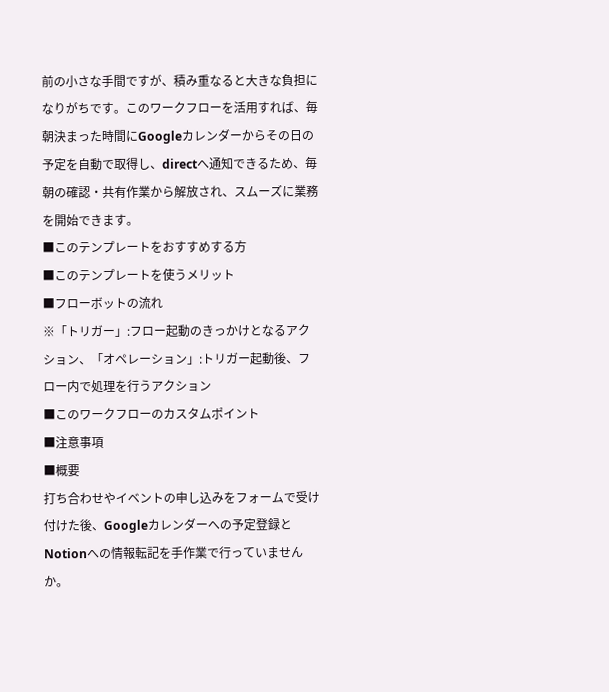前の小さな手間ですが、積み重なると大きな負担になりがちです。このワークフローを活用すれば、毎朝決まった時間にGoogleカレンダーからその日の予定を自動で取得し、directへ通知できるため、毎朝の確認・共有作業から解放され、スムーズに業務を開始できます。
■このテンプレートをおすすめする方
■このテンプレートを使うメリット
■フローボットの流れ
※「トリガー」:フロー起動のきっかけとなるアクション、「オペレーション」:トリガー起動後、フロー内で処理を行うアクション
■このワークフローのカスタムポイント
■注意事項
■概要
打ち合わせやイベントの申し込みをフォームで受け付けた後、Googleカレンダーへの予定登録とNotionへの情報転記を手作業で行っていませんか。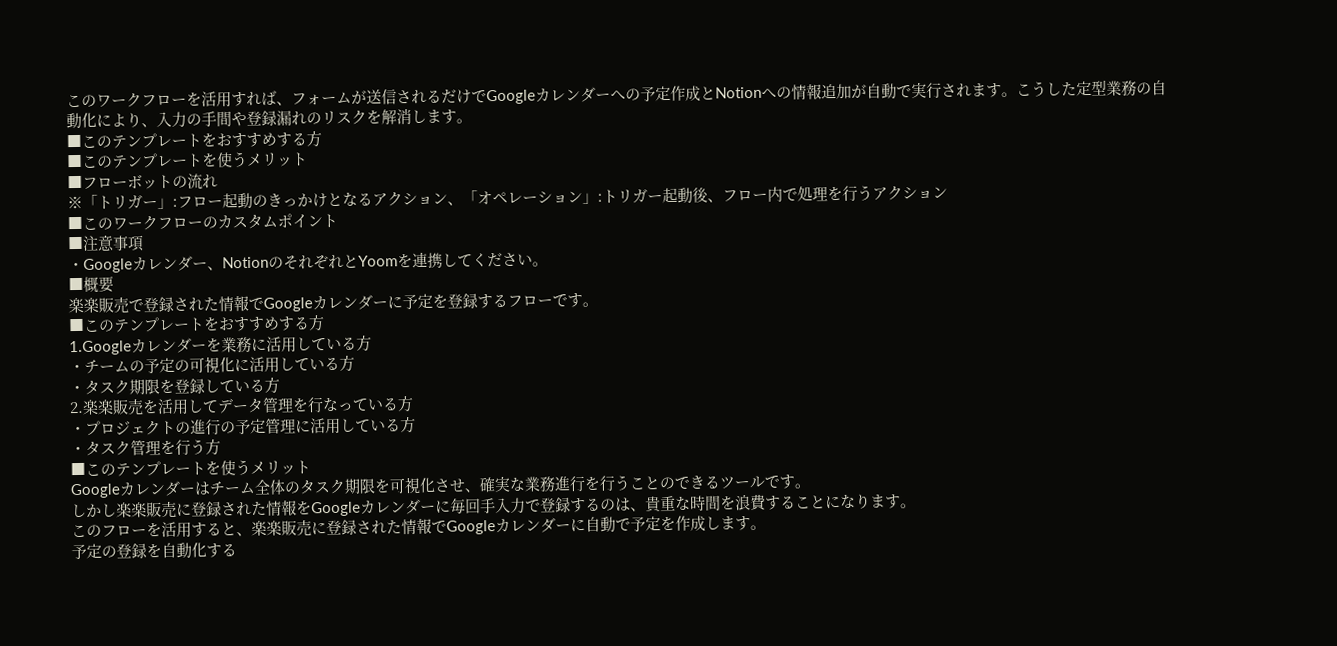このワークフローを活用すれば、フォームが送信されるだけでGoogleカレンダーへの予定作成とNotionへの情報追加が自動で実行されます。こうした定型業務の自動化により、入力の手間や登録漏れのリスクを解消します。
■このテンプレートをおすすめする方
■このテンプレートを使うメリット
■フローボットの流れ
※「トリガー」:フロー起動のきっかけとなるアクション、「オペレーション」:トリガー起動後、フロー内で処理を行うアクション
■このワークフローのカスタムポイント
■注意事項
・Googleカレンダー、NotionのそれぞれとYoomを連携してください。
■概要
楽楽販売で登録された情報でGoogleカレンダーに予定を登録するフローです。
■このテンプレートをおすすめする方
1.Googleカレンダーを業務に活用している方
・チームの予定の可視化に活用している方
・タスク期限を登録している方
2.楽楽販売を活用してデータ管理を行なっている方
・プロジェクトの進行の予定管理に活用している方
・タスク管理を行う方
■このテンプレートを使うメリット
Googleカレンダーはチーム全体のタスク期限を可視化させ、確実な業務進行を行うことのできるツールです。
しかし楽楽販売に登録された情報をGoogleカレンダーに毎回手入力で登録するのは、貴重な時間を浪費することになります。
このフローを活用すると、楽楽販売に登録された情報でGoogleカレンダーに自動で予定を作成します。
予定の登録を自動化する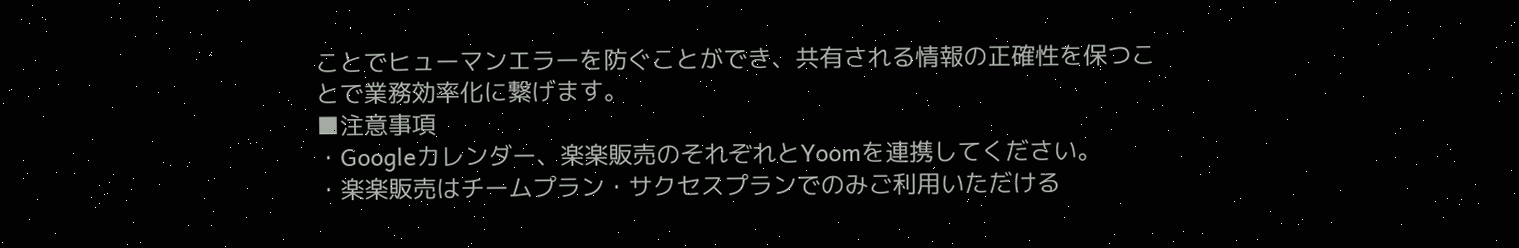ことでヒューマンエラーを防ぐことができ、共有される情報の正確性を保つことで業務効率化に繋げます。
■注意事項
・Googleカレンダー、楽楽販売のそれぞれとYoomを連携してください。
・楽楽販売はチームプラン・サクセスプランでのみご利用いただける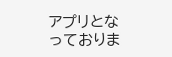アプリとなっておりま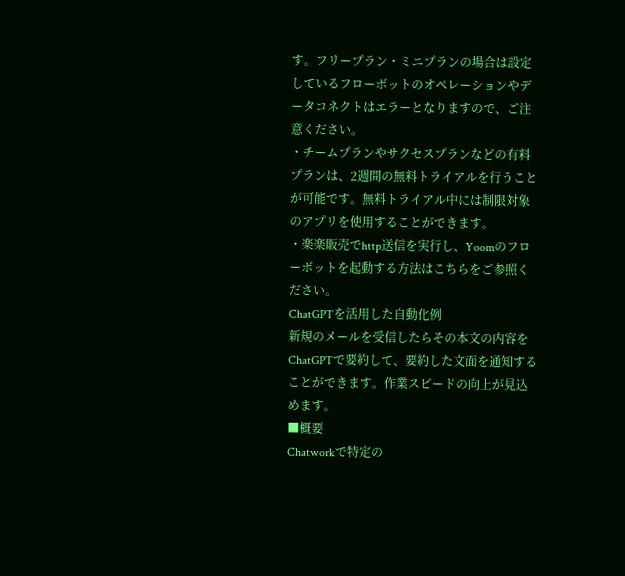す。フリープラン・ミニプランの場合は設定しているフローボットのオペレーションやデータコネクトはエラーとなりますので、ご注意ください。
・チームプランやサクセスプランなどの有料プランは、2週間の無料トライアルを行うことが可能です。無料トライアル中には制限対象のアプリを使用することができます。
・楽楽販売でhttp送信を実行し、Yoomのフローボットを起動する方法はこちらをご参照ください。
ChatGPTを活用した自動化例
新規のメールを受信したらその本文の内容をChatGPTで要約して、要約した文面を通知することができます。作業スピードの向上が見込めます。
■概要
Chatworkで特定の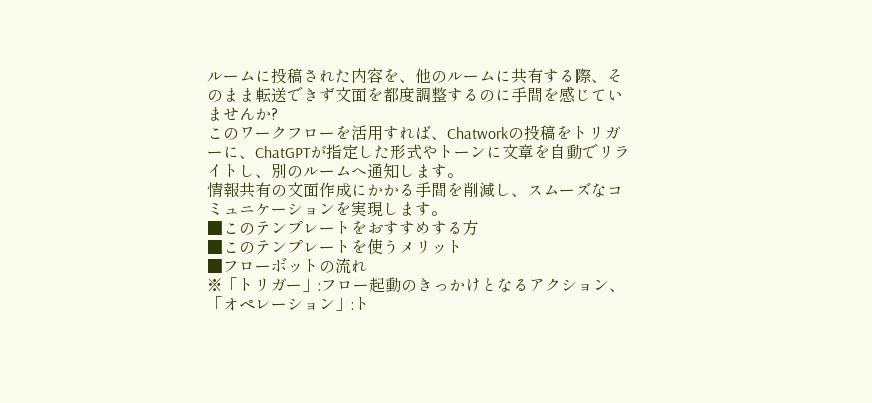ルームに投稿された内容を、他のルームに共有する際、そのまま転送できず文面を都度調整するのに手間を感じていませんか?
このワークフローを活用すれば、Chatworkの投稿をトリガーに、ChatGPTが指定した形式やトーンに文章を自動でリライトし、別のルームへ通知します。
情報共有の文面作成にかかる手間を削減し、スムーズなコミュニケーションを実現します。
■このテンプレートをおすすめする方
■このテンプレートを使うメリット
■フローボットの流れ
※「トリガー」:フロー起動のきっかけとなるアクション、「オペレーション」:ト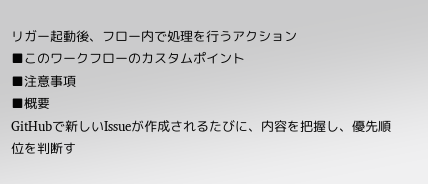リガー起動後、フロー内で処理を行うアクション
■このワークフローのカスタムポイント
■注意事項
■概要
GitHubで新しいIssueが作成されるたびに、内容を把握し、優先順位を判断す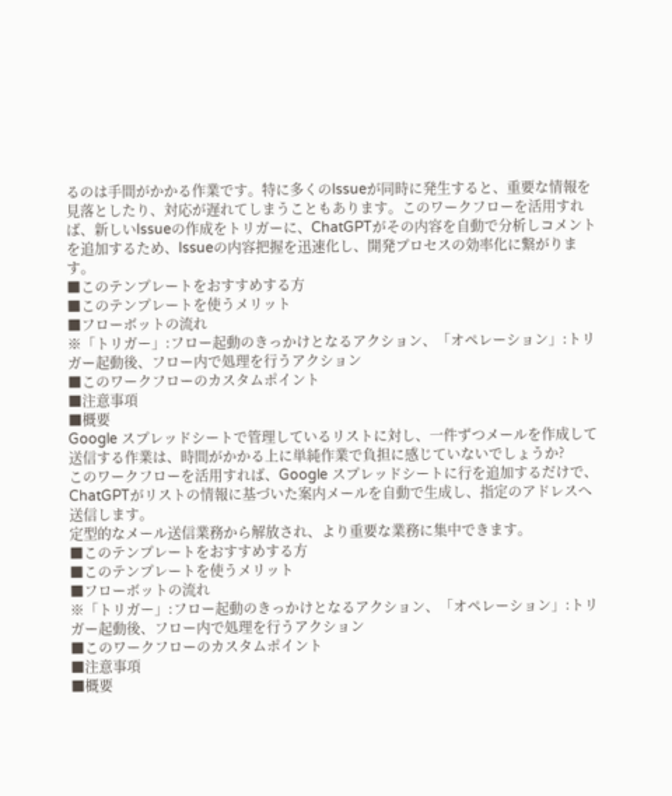るのは手間がかかる作業です。特に多くのIssueが同時に発生すると、重要な情報を見落としたり、対応が遅れてしまうこともあります。このワークフローを活用すれば、新しいIssueの作成をトリガーに、ChatGPTがその内容を自動で分析しコメントを追加するため、Issueの内容把握を迅速化し、開発プロセスの効率化に繋がります。
■このテンプレートをおすすめする方
■このテンプレートを使うメリット
■フローボットの流れ
※「トリガー」:フロー起動のきっかけとなるアクション、「オペレーション」:トリガー起動後、フロー内で処理を行うアクション
■このワークフローのカスタムポイント
■注意事項
■概要
Google スプレッドシートで管理しているリストに対し、一件ずつメールを作成して送信する作業は、時間がかかる上に単純作業で負担に感じていないでしょうか?
このワークフローを活用すれば、Google スプレッドシートに行を追加するだけで、ChatGPTがリストの情報に基づいた案内メールを自動で生成し、指定のアドレスへ送信します。
定型的なメール送信業務から解放され、より重要な業務に集中できます。
■このテンプレートをおすすめする方
■このテンプレートを使うメリット
■フローボットの流れ
※「トリガー」:フロー起動のきっかけとなるアクション、「オペレーション」:トリガー起動後、フロー内で処理を行うアクション
■このワークフローのカスタムポイント
■注意事項
■概要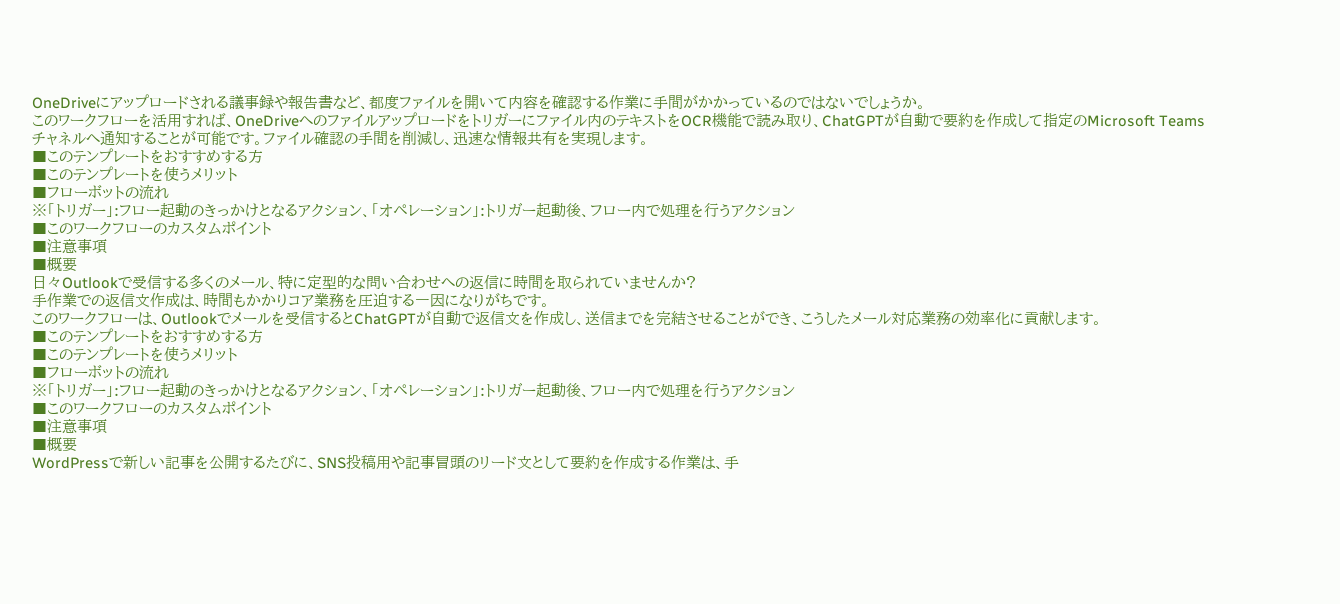OneDriveにアップロードされる議事録や報告書など、都度ファイルを開いて内容を確認する作業に手間がかかっているのではないでしょうか。
このワークフローを活用すれば、OneDriveへのファイルアップロードをトリガーにファイル内のテキストをOCR機能で読み取り、ChatGPTが自動で要約を作成して指定のMicrosoft Teamsチャネルへ通知することが可能です。ファイル確認の手間を削減し、迅速な情報共有を実現します。
■このテンプレートをおすすめする方
■このテンプレートを使うメリット
■フローボットの流れ
※「トリガー」:フロー起動のきっかけとなるアクション、「オペレーション」:トリガー起動後、フロー内で処理を行うアクション
■このワークフローのカスタムポイント
■注意事項
■概要
日々Outlookで受信する多くのメール、特に定型的な問い合わせへの返信に時間を取られていませんか?
手作業での返信文作成は、時間もかかりコア業務を圧迫する一因になりがちです。
このワークフローは、Outlookでメールを受信するとChatGPTが自動で返信文を作成し、送信までを完結させることができ、こうしたメール対応業務の効率化に貢献します。
■このテンプレートをおすすめする方
■このテンプレートを使うメリット
■フローボットの流れ
※「トリガー」:フロー起動のきっかけとなるアクション、「オペレーション」:トリガー起動後、フロー内で処理を行うアクション
■このワークフローのカスタムポイント
■注意事項
■概要
WordPressで新しい記事を公開するたびに、SNS投稿用や記事冒頭のリード文として要約を作成する作業は、手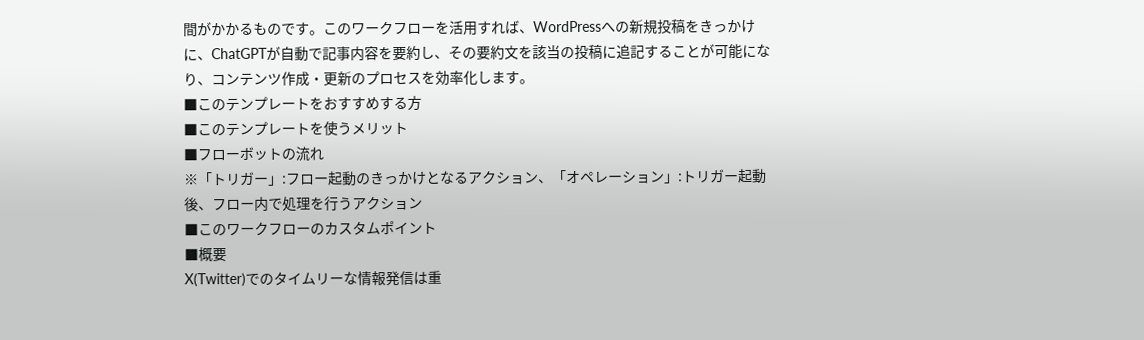間がかかるものです。このワークフローを活用すれば、WordPressへの新規投稿をきっかけに、ChatGPTが自動で記事内容を要約し、その要約文を該当の投稿に追記することが可能になり、コンテンツ作成・更新のプロセスを効率化します。
■このテンプレートをおすすめする方
■このテンプレートを使うメリット
■フローボットの流れ
※「トリガー」:フロー起動のきっかけとなるアクション、「オペレーション」:トリガー起動後、フロー内で処理を行うアクション
■このワークフローのカスタムポイント
■概要
X(Twitter)でのタイムリーな情報発信は重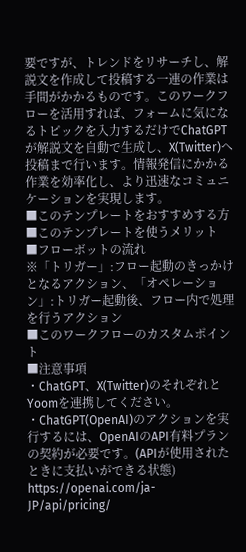要ですが、トレンドをリサーチし、解説文を作成して投稿する一連の作業は手間がかかるものです。このワークフローを活用すれば、フォームに気になるトピックを入力するだけでChatGPTが解説文を自動で生成し、X(Twitter)へ投稿まで行います。情報発信にかかる作業を効率化し、より迅速なコミュニケーションを実現します。
■このテンプレートをおすすめする方
■このテンプレートを使うメリット
■フローボットの流れ
※「トリガー」:フロー起動のきっかけとなるアクション、「オペレーション」:トリガー起動後、フロー内で処理を行うアクション
■このワークフローのカスタムポイント
■注意事項
・ChatGPT、X(Twitter)のそれぞれとYoomを連携してください。
・ChatGPT(OpenAI)のアクションを実行するには、OpenAIのAPI有料プランの契約が必要です。(APIが使用されたときに支払いができる状態)
https://openai.com/ja-JP/api/pricing/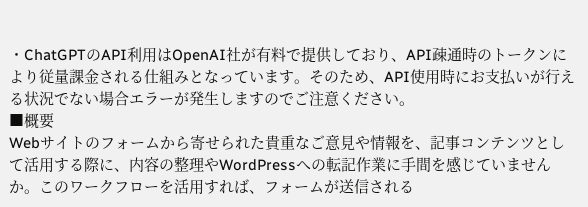・ChatGPTのAPI利用はOpenAI社が有料で提供しており、API疎通時のトークンにより従量課金される仕組みとなっています。そのため、API使用時にお支払いが行える状況でない場合エラーが発生しますのでご注意ください。
■概要
Webサイトのフォームから寄せられた貴重なご意見や情報を、記事コンテンツとして活用する際に、内容の整理やWordPressへの転記作業に手間を感じていませんか。このワークフローを活用すれば、フォームが送信される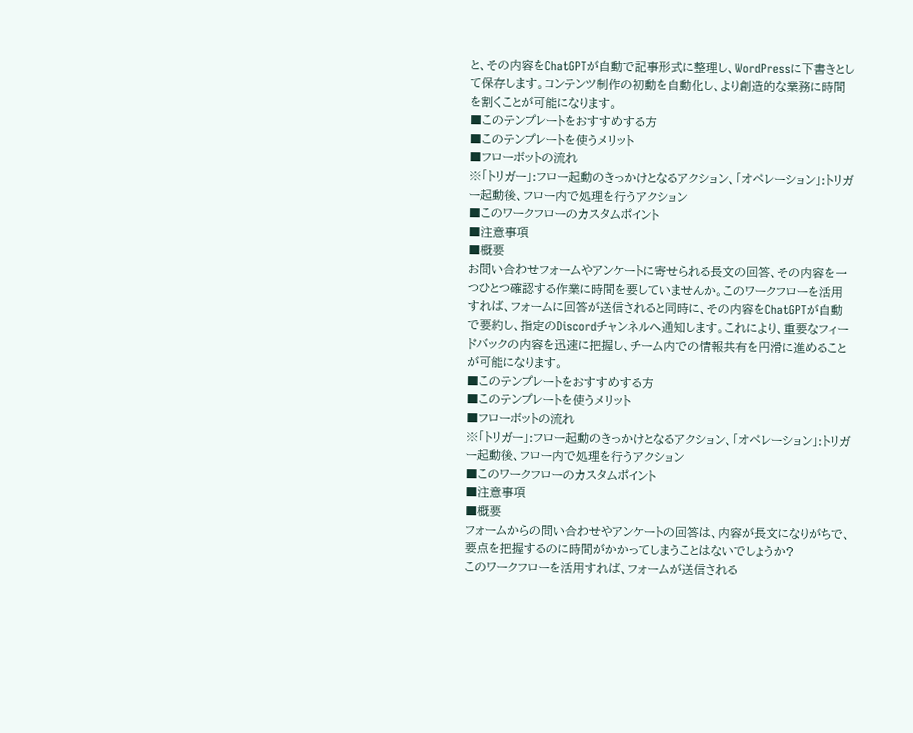と、その内容をChatGPTが自動で記事形式に整理し、WordPressに下書きとして保存します。コンテンツ制作の初動を自動化し、より創造的な業務に時間を割くことが可能になります。
■このテンプレートをおすすめする方
■このテンプレートを使うメリット
■フローボットの流れ
※「トリガー」:フロー起動のきっかけとなるアクション、「オペレーション」:トリガー起動後、フロー内で処理を行うアクション
■このワークフローのカスタムポイント
■注意事項
■概要
お問い合わせフォームやアンケートに寄せられる長文の回答、その内容を一つひとつ確認する作業に時間を要していませんか。このワークフローを活用すれば、フォームに回答が送信されると同時に、その内容をChatGPTが自動で要約し、指定のDiscordチャンネルへ通知します。これにより、重要なフィードバックの内容を迅速に把握し、チーム内での情報共有を円滑に進めることが可能になります。
■このテンプレートをおすすめする方
■このテンプレートを使うメリット
■フローボットの流れ
※「トリガー」:フロー起動のきっかけとなるアクション、「オペレーション」:トリガー起動後、フロー内で処理を行うアクション
■このワークフローのカスタムポイント
■注意事項
■概要
フォームからの問い合わせやアンケートの回答は、内容が長文になりがちで、要点を把握するのに時間がかかってしまうことはないでしょうか?
このワークフローを活用すれば、フォームが送信される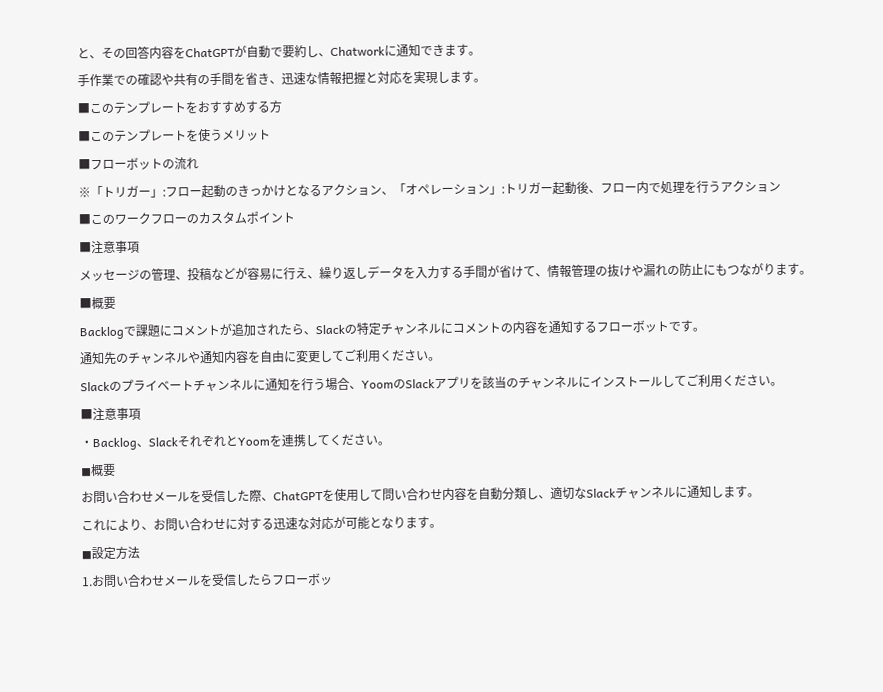と、その回答内容をChatGPTが自動で要約し、Chatworkに通知できます。
手作業での確認や共有の手間を省き、迅速な情報把握と対応を実現します。
■このテンプレートをおすすめする方
■このテンプレートを使うメリット
■フローボットの流れ
※「トリガー」:フロー起動のきっかけとなるアクション、「オペレーション」:トリガー起動後、フロー内で処理を行うアクション
■このワークフローのカスタムポイント
■注意事項
メッセージの管理、投稿などが容易に行え、繰り返しデータを入力する手間が省けて、情報管理の抜けや漏れの防止にもつながります。
■概要
Backlogで課題にコメントが追加されたら、Slackの特定チャンネルにコメントの内容を通知するフローボットです。
通知先のチャンネルや通知内容を自由に変更してご利用ください。
Slackのプライベートチャンネルに通知を行う場合、YoomのSlackアプリを該当のチャンネルにインストールしてご利用ください。
■注意事項
・Backlog、SlackそれぞれとYoomを連携してください。
◼概要
お問い合わせメールを受信した際、ChatGPTを使用して問い合わせ内容を自動分類し、適切なSlackチャンネルに通知します。
これにより、お問い合わせに対する迅速な対応が可能となります。
◼設定方法
1.お問い合わせメールを受信したらフローボッ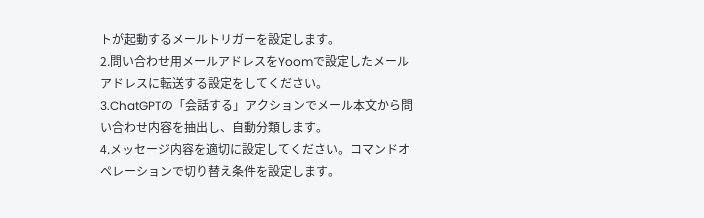トが起動するメールトリガーを設定します。
2.問い合わせ用メールアドレスをYoomで設定したメールアドレスに転送する設定をしてください。
3.ChatGPTの「会話する」アクションでメール本文から問い合わせ内容を抽出し、自動分類します。
4.メッセージ内容を適切に設定してください。コマンドオペレーションで切り替え条件を設定します。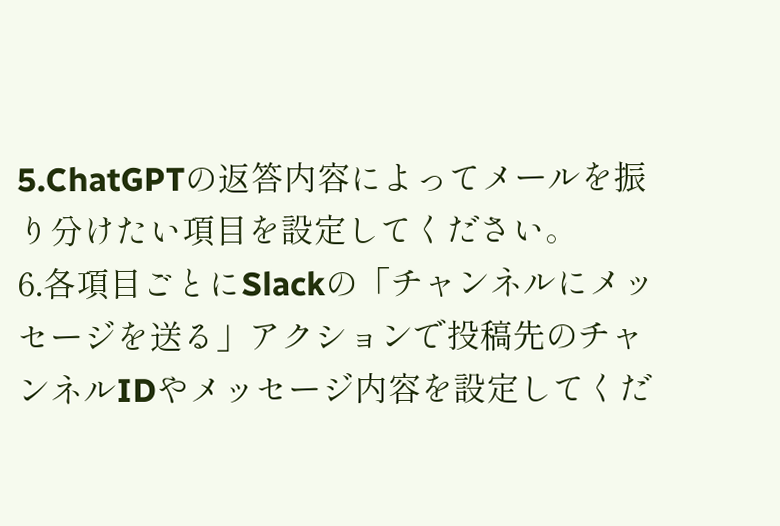5.ChatGPTの返答内容によってメールを振り分けたい項目を設定してください。
6.各項目ごとにSlackの「チャンネルにメッセージを送る」アクションで投稿先のチャンネルIDやメッセージ内容を設定してくだ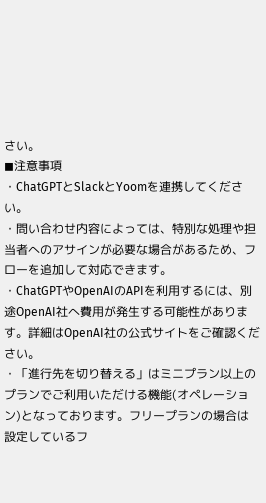さい。
◼注意事項
・ChatGPTとSlackとYoomを連携してください。
・問い合わせ内容によっては、特別な処理や担当者へのアサインが必要な場合があるため、フローを追加して対応できます。
・ChatGPTやOpenAIのAPIを利用するには、別途OpenAI社へ費用が発生する可能性があります。詳細はOpenAI社の公式サイトをご確認ください。
・「進行先を切り替える」はミニプラン以上のプランでご利用いただける機能(オペレーション)となっております。フリープランの場合は設定しているフ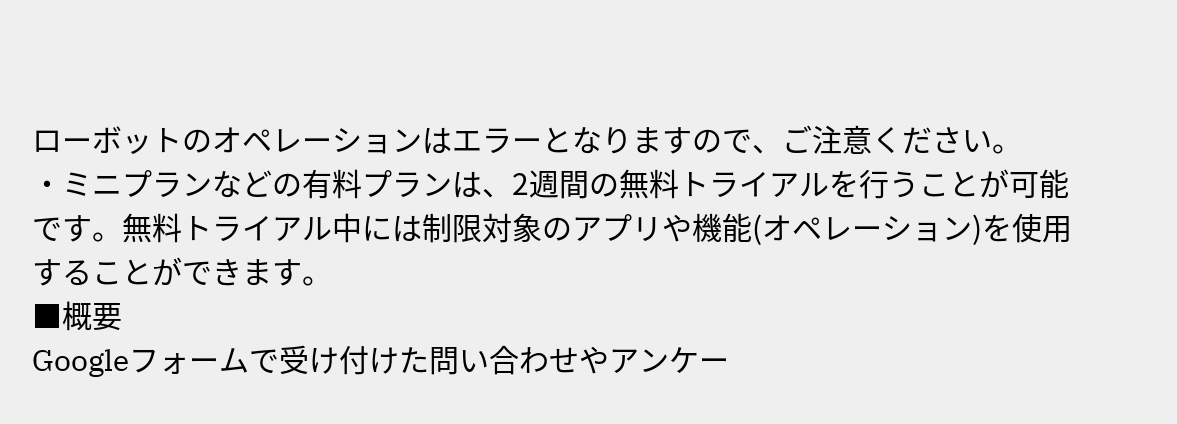ローボットのオペレーションはエラーとなりますので、ご注意ください。
・ミニプランなどの有料プランは、2週間の無料トライアルを行うことが可能です。無料トライアル中には制限対象のアプリや機能(オペレーション)を使用することができます。
■概要
Googleフォームで受け付けた問い合わせやアンケー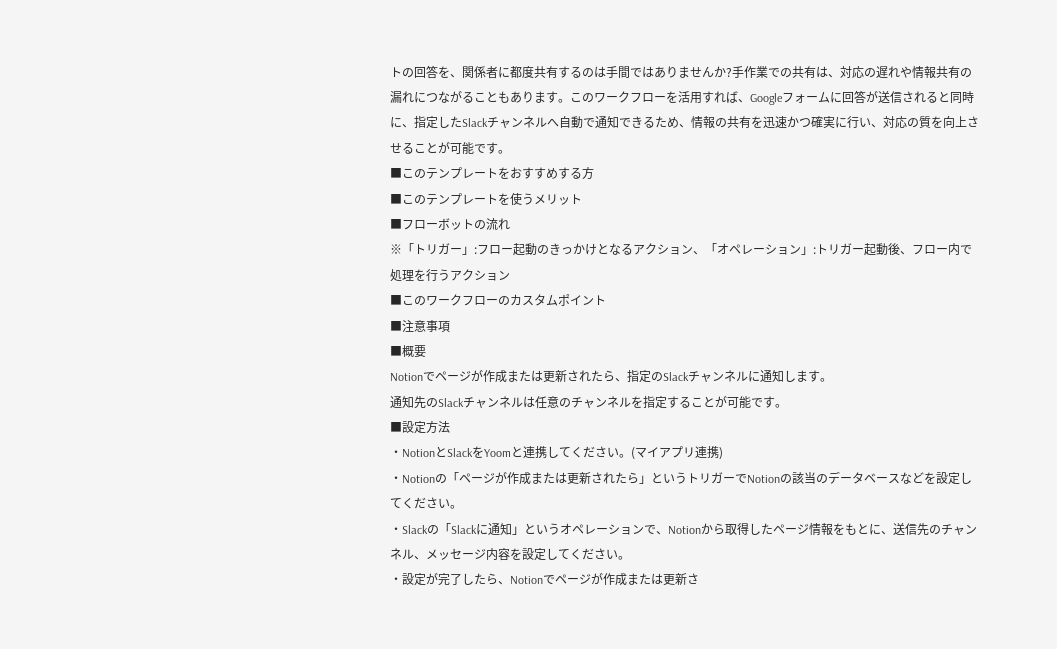トの回答を、関係者に都度共有するのは手間ではありませんか?手作業での共有は、対応の遅れや情報共有の漏れにつながることもあります。このワークフローを活用すれば、Googleフォームに回答が送信されると同時に、指定したSlackチャンネルへ自動で通知できるため、情報の共有を迅速かつ確実に行い、対応の質を向上させることが可能です。
■このテンプレートをおすすめする方
■このテンプレートを使うメリット
■フローボットの流れ
※「トリガー」:フロー起動のきっかけとなるアクション、「オペレーション」:トリガー起動後、フロー内で処理を行うアクション
■このワークフローのカスタムポイント
■注意事項
■概要
Notionでページが作成または更新されたら、指定のSlackチャンネルに通知します。
通知先のSlackチャンネルは任意のチャンネルを指定することが可能です。
■設定方法
・NotionとSlackをYoomと連携してください。(マイアプリ連携)
・Notionの「ページが作成または更新されたら」というトリガーでNotionの該当のデータベースなどを設定してください。
・Slackの「Slackに通知」というオペレーションで、Notionから取得したページ情報をもとに、送信先のチャンネル、メッセージ内容を設定してください。
・設定が完了したら、Notionでページが作成または更新さ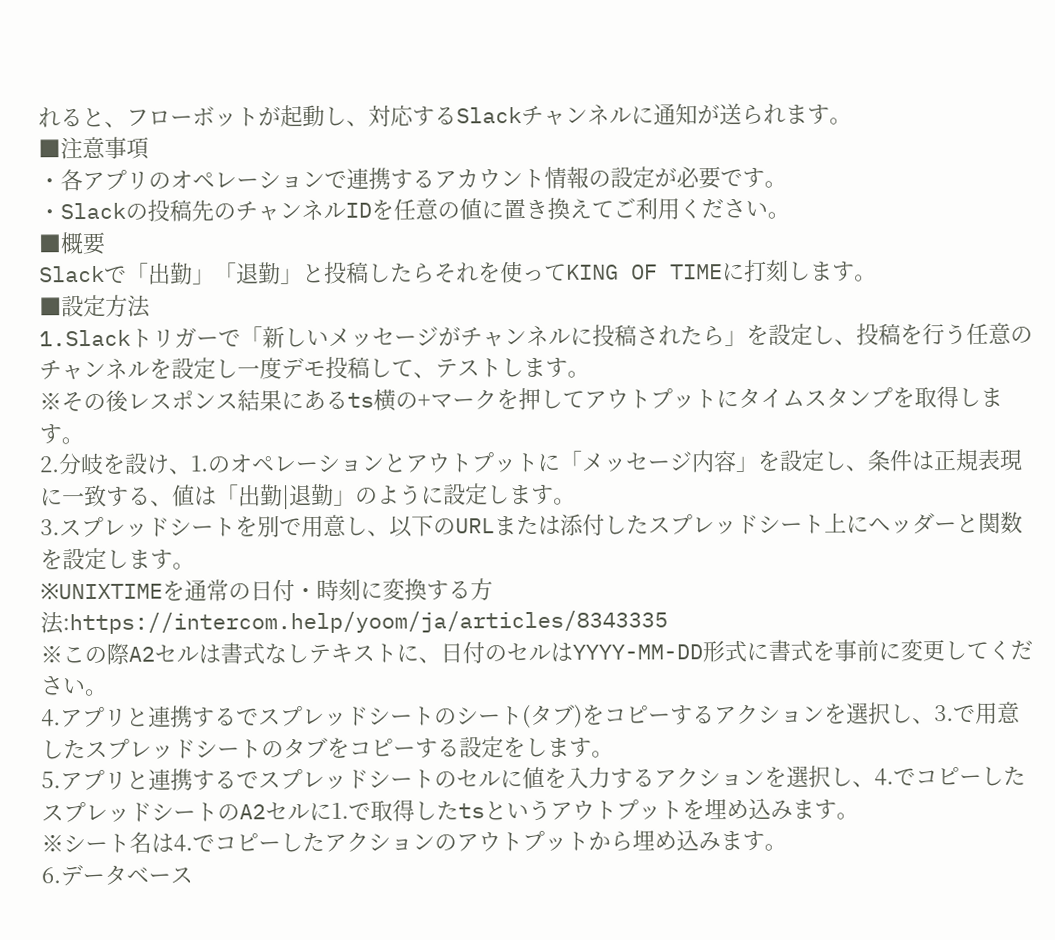れると、フローボットが起動し、対応するSlackチャンネルに通知が送られます。
■注意事項
・各アプリのオペレーションで連携するアカウント情報の設定が必要です。
・Slackの投稿先のチャンネルIDを任意の値に置き換えてご利用ください。
■概要
Slackで「出勤」「退勤」と投稿したらそれを使ってKING OF TIMEに打刻します。
■設定方法
1.Slackトリガーで「新しいメッセージがチャンネルに投稿されたら」を設定し、投稿を行う任意のチャンネルを設定し一度デモ投稿して、テストします。
※その後レスポンス結果にあるts横の+マークを押してアウトプットにタイムスタンプを取得します。
2.分岐を設け、1.のオペレーションとアウトプットに「メッセージ内容」を設定し、条件は正規表現に一致する、値は「出勤|退勤」のように設定します。
3.スプレッドシートを別で用意し、以下のURLまたは添付したスプレッドシート上にヘッダーと関数を設定します。
※UNIXTIMEを通常の日付・時刻に変換する方法:https://intercom.help/yoom/ja/articles/8343335
※この際A2セルは書式なしテキストに、日付のセルはYYYY-MM-DD形式に書式を事前に変更してください。
4.アプリと連携するでスプレッドシートのシート(タブ)をコピーするアクションを選択し、3.で用意したスプレッドシートのタブをコピーする設定をします。
5.アプリと連携するでスプレッドシートのセルに値を入力するアクションを選択し、4.でコピーしたスプレッドシートのA2セルに1.で取得したtsというアウトプットを埋め込みます。
※シート名は4.でコピーしたアクションのアウトプットから埋め込みます。
6.データベース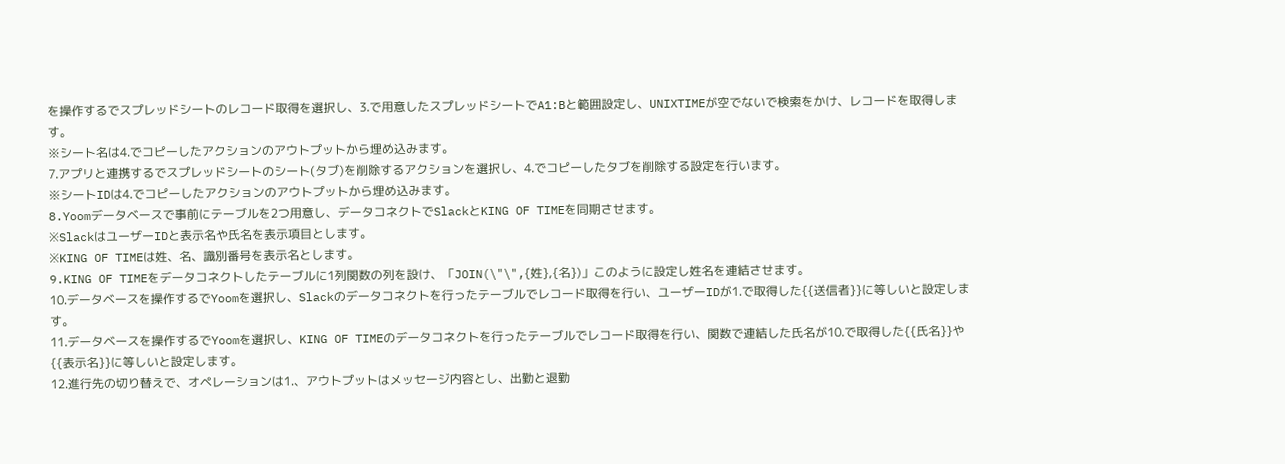を操作するでスプレッドシートのレコード取得を選択し、3.で用意したスプレッドシートでA1:Bと範囲設定し、UNIXTIMEが空でないで検索をかけ、レコードを取得します。
※シート名は4.でコピーしたアクションのアウトプットから埋め込みます。
7.アプリと連携するでスプレッドシートのシート(タブ)を削除するアクションを選択し、4.でコピーしたタブを削除する設定を行います。
※シートIDは4.でコピーしたアクションのアウトプットから埋め込みます。
8.Yoomデータベースで事前にテーブルを2つ用意し、データコネクトでSlackとKING OF TIMEを同期させます。
※SlackはユーザーIDと表示名や氏名を表示項目とします。
※KING OF TIMEは姓、名、識別番号を表示名とします。
9.KING OF TIMEをデータコネクトしたテーブルに1列関数の列を設け、「JOIN(\"\",{姓},{名})」このように設定し姓名を連結させます。
10.データベースを操作するでYoomを選択し、Slackのデータコネクトを行ったテーブルでレコード取得を行い、ユーザーIDが1.で取得した{{送信者}}に等しいと設定します。
11.データベースを操作するでYoomを選択し、KING OF TIMEのデータコネクトを行ったテーブルでレコード取得を行い、関数で連結した氏名が10.で取得した{{氏名}}や{{表示名}}に等しいと設定します。
12.進行先の切り替えで、オペレーションは1.、アウトプットはメッセージ内容とし、出勤と退勤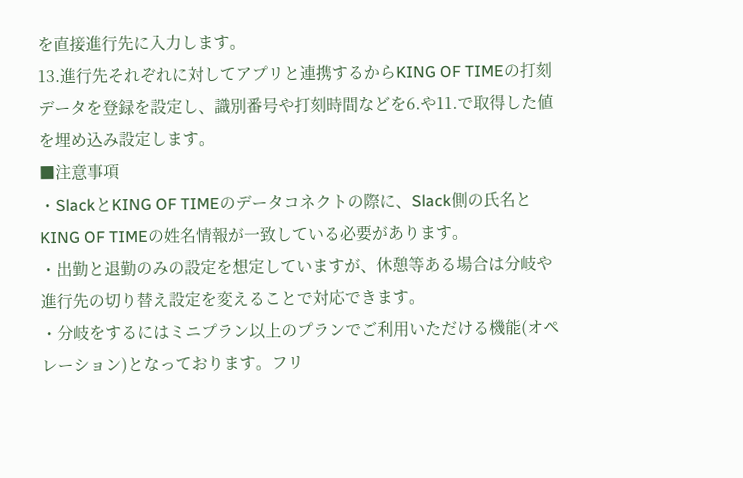を直接進行先に入力します。
13.進行先それぞれに対してアプリと連携するからKING OF TIMEの打刻データを登録を設定し、識別番号や打刻時間などを6.や11.で取得した値を埋め込み設定します。
■注意事項
・SlackとKING OF TIMEのデータコネクトの際に、Slack側の氏名とKING OF TIMEの姓名情報が一致している必要があります。
・出勤と退勤のみの設定を想定していますが、休憩等ある場合は分岐や進行先の切り替え設定を変えることで対応できます。
・分岐をするにはミニプラン以上のプランでご利用いただける機能(オペレーション)となっております。フリ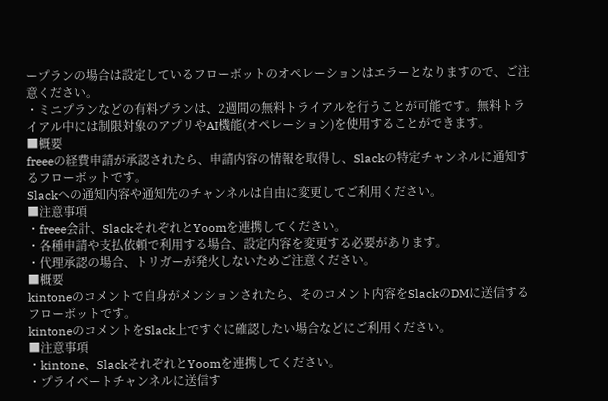ープランの場合は設定しているフローボットのオペレーションはエラーとなりますので、ご注意ください。
・ミニプランなどの有料プランは、2週間の無料トライアルを行うことが可能です。無料トライアル中には制限対象のアプリやAI機能(オペレーション)を使用することができます。
■概要
freeeの経費申請が承認されたら、申請内容の情報を取得し、Slackの特定チャンネルに通知するフローボットです。
Slackへの通知内容や通知先のチャンネルは自由に変更してご利用ください。
■注意事項
・freee会計、SlackそれぞれとYoomを連携してください。
・各種申請や支払依頼で利用する場合、設定内容を変更する必要があります。
・代理承認の場合、トリガーが発火しないためご注意ください。
■概要
kintoneのコメントで自身がメンションされたら、そのコメント内容をSlackのDMに送信するフローボットです。
kintoneのコメントをSlack上ですぐに確認したい場合などにご利用ください。
■注意事項
・kintone、SlackそれぞれとYoomを連携してください。
・プライベートチャンネルに送信す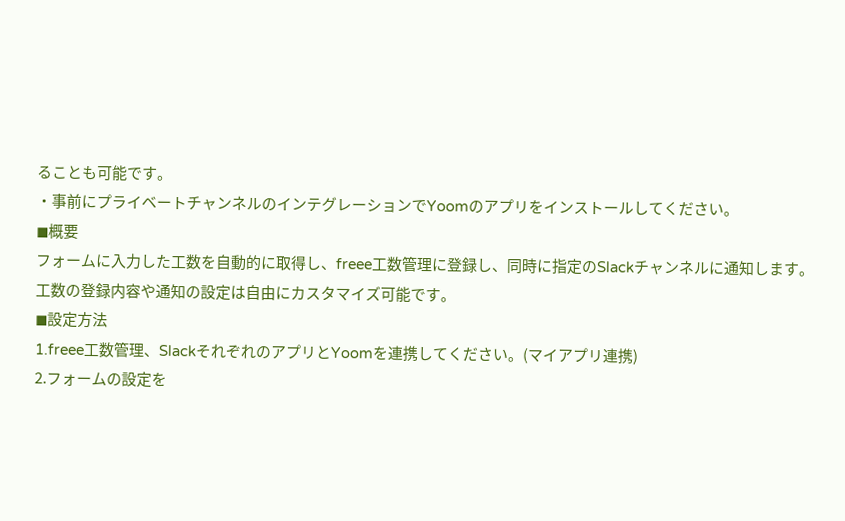ることも可能です。
・事前にプライベートチャンネルのインテグレーションでYoomのアプリをインストールしてください。
◼概要
フォームに入力した工数を自動的に取得し、freee工数管理に登録し、同時に指定のSlackチャンネルに通知します。
工数の登録内容や通知の設定は自由にカスタマイズ可能です。
◼設定方法
1.freee工数管理、SlackそれぞれのアプリとYoomを連携してください。(マイアプリ連携)
2.フォームの設定を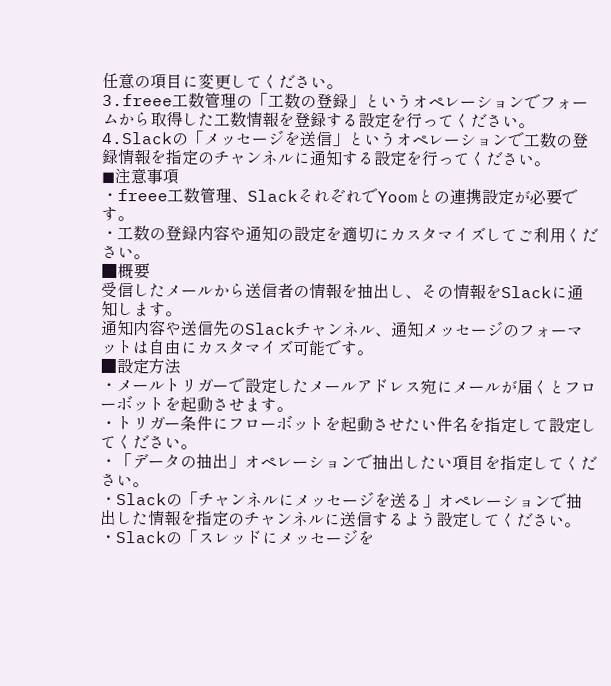任意の項目に変更してください。
3.freee工数管理の「工数の登録」というオペレーションでフォームから取得した工数情報を登録する設定を行ってください。
4.Slackの「メッセージを送信」というオペレーションで工数の登録情報を指定のチャンネルに通知する設定を行ってください。
◼注意事項
・freee工数管理、SlackそれぞれでYoomとの連携設定が必要です。
・工数の登録内容や通知の設定を適切にカスタマイズしてご利用ください。
■概要
受信したメールから送信者の情報を抽出し、その情報をSlackに通知します。
通知内容や送信先のSlackチャンネル、通知メッセージのフォーマットは自由にカスタマイズ可能です。
■設定方法
・メールトリガーで設定したメールアドレス宛にメールが届くとフローボットを起動させます。
・トリガー条件にフローボットを起動させたい件名を指定して設定してください。
・「データの抽出」オペレーションで抽出したい項目を指定してください。
・Slackの「チャンネルにメッセージを送る」オペレーションで抽出した情報を指定のチャンネルに送信するよう設定してください。
・Slackの「スレッドにメッセージを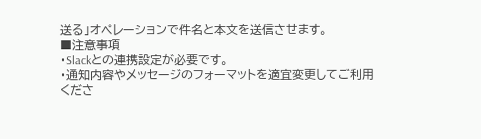送る」オペレーションで件名と本文を送信させます。
■注意事項
・Slackとの連携設定が必要です。
・通知内容やメッセージのフォーマットを適宜変更してご利用くださ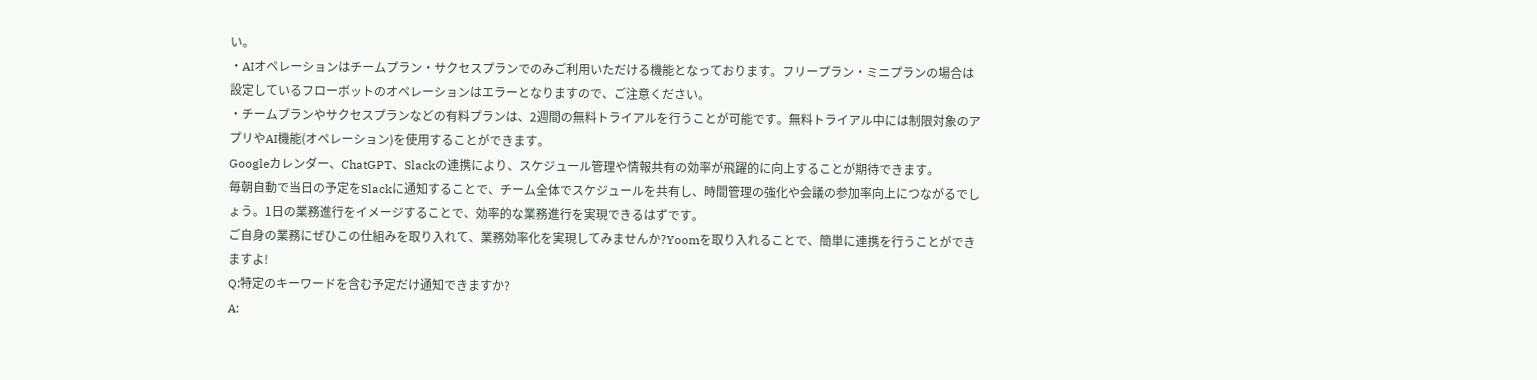い。
・AIオペレーションはチームプラン・サクセスプランでのみご利用いただける機能となっております。フリープラン・ミニプランの場合は設定しているフローボットのオペレーションはエラーとなりますので、ご注意ください。
・チームプランやサクセスプランなどの有料プランは、2週間の無料トライアルを行うことが可能です。無料トライアル中には制限対象のアプリやAI機能(オペレーション)を使用することができます。
Googleカレンダー、ChatGPT、Slackの連携により、スケジュール管理や情報共有の効率が飛躍的に向上することが期待できます。
毎朝自動で当日の予定をSlackに通知することで、チーム全体でスケジュールを共有し、時間管理の強化や会議の参加率向上につながるでしょう。1日の業務進行をイメージすることで、効率的な業務進行を実現できるはずです。
ご自身の業務にぜひこの仕組みを取り入れて、業務効率化を実現してみませんか?Yoomを取り入れることで、簡単に連携を行うことができますよ!
Q:特定のキーワードを含む予定だけ通知できますか?
A: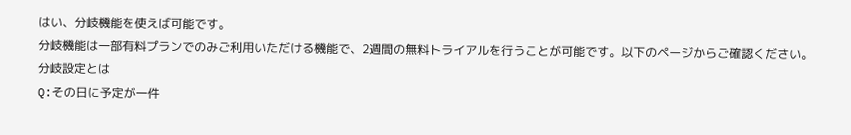はい、分岐機能を使えば可能です。
分岐機能は一部有料プランでのみご利用いただける機能で、2週間の無料トライアルを行うことが可能です。以下のページからご確認ください。
分岐設定とは
Q:その日に予定が一件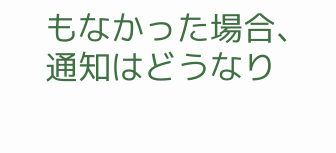もなかった場合、通知はどうなり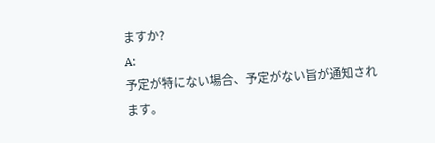ますか?
A:
予定が特にない場合、予定がない旨が通知されます。